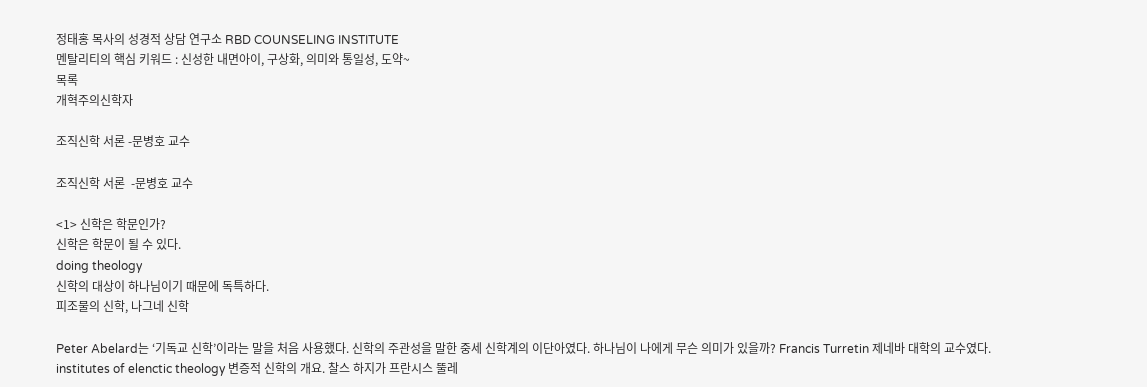정태홍 목사의 성경적 상담 연구소 RBD COUNSELING INSTITUTE
멘탈리티의 핵심 키워드 : 신성한 내면아이, 구상화, 의미와 통일성, 도약~
목록
개혁주의신학자

조직신학 서론 -문병호 교수

조직신학 서론  -문병호 교수

<1> 신학은 학문인가?
신학은 학문이 될 수 있다.
doing theology
신학의 대상이 하나님이기 때문에 독특하다.
피조물의 신학, 나그네 신학

Peter Abelard는 ‘기독교 신학’이라는 말을 처음 사용했다. 신학의 주관성을 말한 중세 신학계의 이단아였다. 하나님이 나에게 무슨 의미가 있을까? Francis Turretin 제네바 대학의 교수였다. institutes of elenctic theology 변증적 신학의 개요. 찰스 하지가 프란시스 뚤레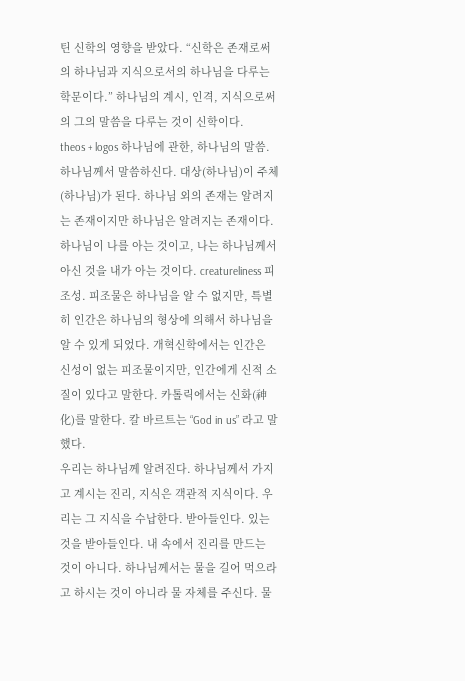틴 신학의 영향을 받았다. “신학은 존재로써의 하나님과 지식으로서의 하나님을 다루는 학문이다.” 하나님의 계시, 인격, 지식으로써의 그의 말씀을 다루는 것이 신학이다.
theos + logos 하나님에 관한, 하나님의 말씀. 하나님께서 말씀하신다. 대상(하나님)이 주체(하나님)가 된다. 하나님 외의 존재는 알려지는 존재이지만 하나님은 알려지는 존재이다. 하나님이 나를 아는 것이고, 나는 하나님께서 아신 것을 내가 아는 것이다. creatureliness 피조성. 피조물은 하나님을 알 수 없지만, 특별히 인간은 하나님의 형상에 의해서 하나님을 알 수 있게 되었다. 개혁신학에서는 인간은 신성이 없는 피조물이지만, 인간에게 신적 소질이 있다고 말한다. 카톨릭에서는 신화(神化)를 말한다. 칼 바르트는 “God in us” 라고 말했다.
우리는 하나님께 알려진다. 하나님께서 가지고 계시는 진리, 지식은 객관적 지식이다. 우리는 그 지식을 수납한다. 받아들인다. 있는 것을 받아들인다. 내 속에서 진리를 만드는 것이 아니다. 하나님께서는 물을 길어 먹으라고 하시는 것이 아니라 물 자체를 주신다. 물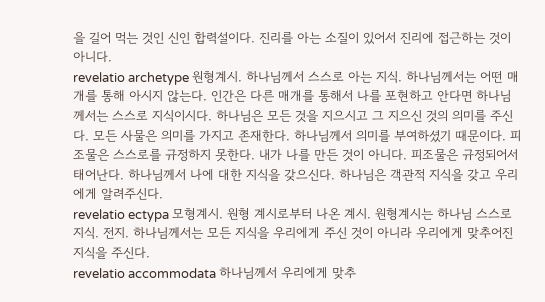을 길어 먹는 것인 신인 합력설이다. 진리를 아는 소질이 있어서 진리에 접근하는 것이 아니다.
revelatio archetype 원형계시. 하나님께서 스스로 아는 지식. 하나님께서는 어떤 매개를 통해 아시지 않는다. 인간은 다른 매개를 통해서 나를 포현하고 안다면 하나님께서는 스스로 지식이시다. 하나님은 모든 것을 지으시고 그 지으신 것의 의미를 주신다. 모든 사물은 의미를 가지고 존재한다. 하나님께서 의미를 부여하셨기 때문이다. 피조물은 스스로를 규정하지 못한다. 내가 나를 만든 것이 아니다. 피조물은 규정되어서 태어난다. 하나님께서 나에 대한 지식을 갖으신다. 하나님은 객관적 지식을 갖고 우리에게 알려주신다.
revelatio ectypa 모형계시. 원형 계시로부터 나온 계시. 원형계시는 하나님 스스로 지식. 전지. 하나님께서는 모든 지식을 우리에게 주신 것이 아니라 우리에게 맞추어진 지식을 주신다.
revelatio accommodata 하나님께서 우리에게 맞추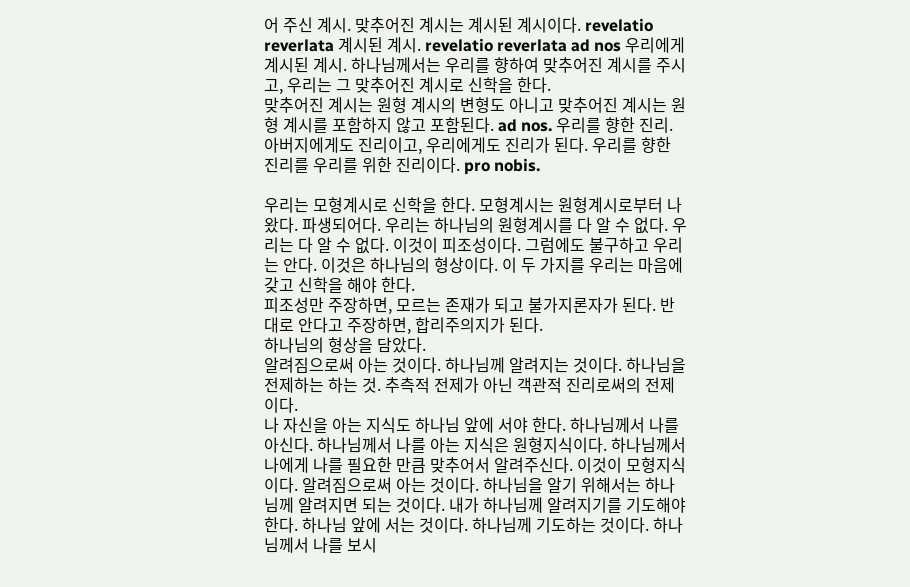어 주신 계시. 맞추어진 계시는 계시된 계시이다. revelatio reverlata 계시된 계시. revelatio reverlata ad nos 우리에게 계시된 계시. 하나님께서는 우리를 향하여 맞추어진 계시를 주시고, 우리는 그 맞추어진 계시로 신학을 한다.
맞추어진 계시는 원형 계시의 변형도 아니고 맞추어진 계시는 원형 계시를 포함하지 않고 포함된다. ad nos. 우리를 향한 진리. 아버지에게도 진리이고, 우리에게도 진리가 된다. 우리를 향한 진리를 우리를 위한 진리이다. pro nobis.

우리는 모형계시로 신학을 한다. 모형계시는 원형계시로부터 나왔다. 파생되어다. 우리는 하나님의 원형계시를 다 알 수 없다. 우리는 다 알 수 없다. 이것이 피조성이다. 그럼에도 불구하고 우리는 안다. 이것은 하나님의 형상이다. 이 두 가지를 우리는 마음에 갖고 신학을 해야 한다.
피조성만 주장하면, 모르는 존재가 되고 불가지론자가 된다. 반대로 안다고 주장하면, 합리주의지가 된다.
하나님의 형상을 담았다.
알려짐으로써 아는 것이다. 하나님께 알려지는 것이다. 하나님을 전제하는 하는 것. 추측적 전제가 아닌 객관적 진리로써의 전제이다.
나 자신을 아는 지식도 하나님 앞에 서야 한다. 하나님께서 나를 아신다. 하나님께서 나를 아는 지식은 원형지식이다. 하나님께서 나에게 나를 필요한 만큼 맞추어서 알려주신다. 이것이 모형지식이다. 알려짐으로써 아는 것이다. 하나님을 알기 위해서는 하나님께 알려지면 되는 것이다. 내가 하나님께 알려지기를 기도해야 한다. 하나님 앞에 서는 것이다. 하나님께 기도하는 것이다. 하나님께서 나를 보시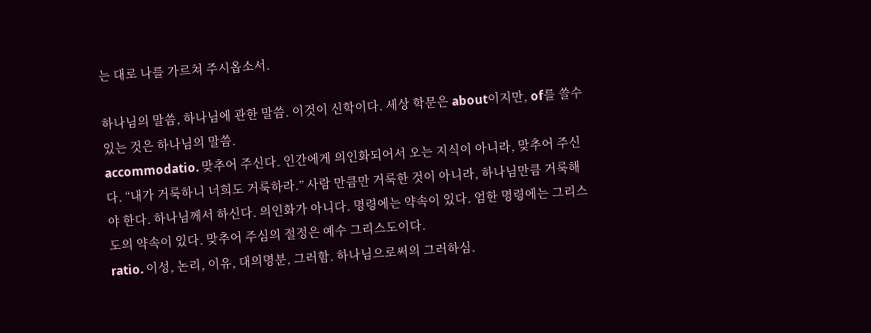는 대로 나를 가르쳐 주시옵소서.

하나님의 말씀, 하나님에 관한 말씀. 이것이 신학이다. 세상 학문은 about이지만, of를 쓸수 있는 것은 하나님의 말씀.
accommodatio. 맞추어 주신다. 인간에게 의인화되어서 오는 지식이 아니라, 맞추어 주신다. “내가 거룩하니 너희도 거룩하라.” 사람 만큼만 거룩한 것이 아니라, 하나님만큼 거룩해야 한다. 하나님께서 하신다. 의인화가 아니다. 명령에는 약속이 있다. 엄한 명령에는 그리스도의 약속이 있다. 맞추어 주심의 절정은 예수 그리스도이다.
ratio. 이성, 논리, 이유, 대의명분, 그러함. 하나님으로써의 그러하심.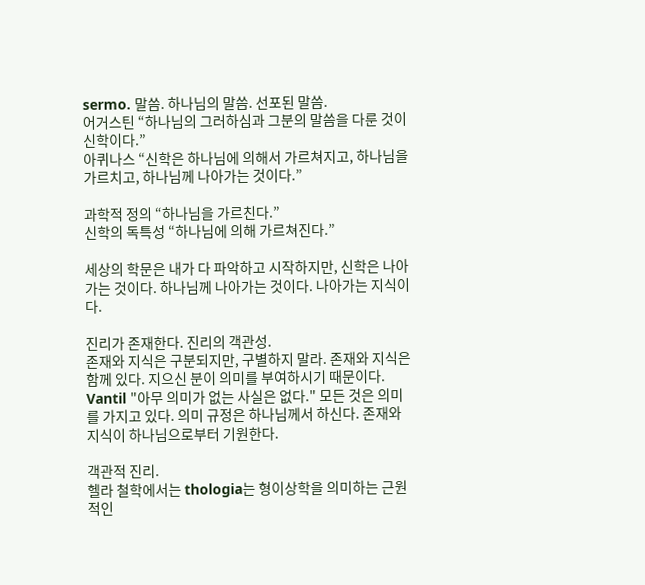sermo. 말씀. 하나님의 말씀. 선포된 말씀.
어거스틴 “하나님의 그러하심과 그분의 말씀을 다룬 것이 신학이다.”
아퀴나스 “신학은 하나님에 의해서 가르쳐지고, 하나님을 가르치고, 하나님께 나아가는 것이다.”

과학적 정의 “하나님을 가르친다.”
신학의 독특성 “하나님에 의해 가르쳐진다.”

세상의 학문은 내가 다 파악하고 시작하지만, 신학은 나아가는 것이다. 하나님께 나아가는 것이다. 나아가는 지식이다.

진리가 존재한다. 진리의 객관성.
존재와 지식은 구분되지만, 구별하지 말라. 존재와 지식은 함께 있다. 지으신 분이 의미를 부여하시기 때문이다.
Vantil "아무 의미가 없는 사실은 없다." 모든 것은 의미를 가지고 있다. 의미 규정은 하나님께서 하신다. 존재와 지식이 하나님으로부터 기원한다.

객관적 진리.
헬라 철학에서는 thologia는 형이상학을 의미하는 근원적인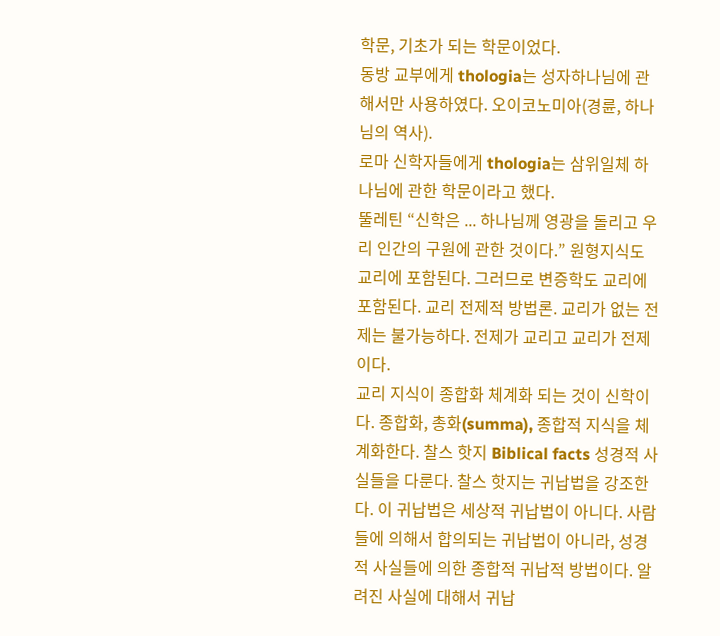학문, 기초가 되는 학문이었다.
동방 교부에게 thologia는 성자하나님에 관해서만 사용하였다. 오이코노미아(경륜, 하나님의 역사).
로마 신학자들에게 thologia는 삼위일체 하나님에 관한 학문이라고 했다.
뚤레틴 “신학은 ... 하나님께 영광을 돌리고 우리 인간의 구원에 관한 것이다.” 원형지식도 교리에 포함된다. 그러므로 변증학도 교리에 포함된다. 교리 전제적 방법론. 교리가 없는 전제는 불가능하다. 전제가 교리고 교리가 전제이다.
교리 지식이 종합화 체계화 되는 것이 신학이다. 종합화, 총화(summa), 종합적 지식을 체계화한다. 찰스 핫지 Biblical facts 성경적 사실들을 다룬다. 찰스 핫지는 귀납법을 강조한다. 이 귀납법은 세상적 귀납법이 아니다. 사람들에 의해서 합의되는 귀납법이 아니라, 성경적 사실들에 의한 종합적 귀납적 방법이다. 알려진 사실에 대해서 귀납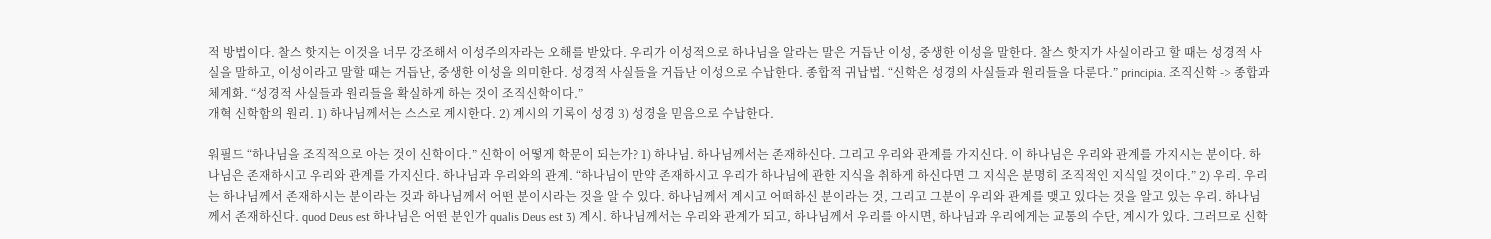적 방법이다. 찰스 핫지는 이것을 너무 강조해서 이성주의자라는 오해를 받았다. 우리가 이성적으로 하나님을 알라는 말은 거듭난 이성, 중생한 이성을 말한다. 찰스 핫지가 사실이라고 할 때는 성경적 사실을 말하고, 이성이라고 말할 때는 거듭난, 중생한 이성을 의미한다. 성경적 사실들을 거듭난 이성으로 수납한다. 종합적 귀납법. “신학은 성경의 사실들과 원리들을 다룬다.” principia. 조직신학 -> 종합과 체계화. “성경적 사실들과 원리들을 확실하게 하는 것이 조직신학이다.”
개혁 신학함의 원리. 1) 하나님께서는 스스로 계시한다. 2) 계시의 기록이 성경 3) 성경을 믿음으로 수납한다.

워필드 “하나님을 조직적으로 아는 것이 신학이다.” 신학이 어떻게 학문이 되는가? 1) 하나님. 하나님께서는 존재하신다. 그리고 우리와 관계를 가지신다. 이 하나님은 우리와 관계를 가지시는 분이다. 하나님은 존재하시고 우리와 관계를 가지신다. 하나님과 우리와의 관계. “하나님이 만약 존재하시고 우리가 하나님에 관한 지식을 취하게 하신다면 그 지식은 분명히 조직적인 지식일 것이다.” 2) 우리. 우리는 하나님께서 존재하시는 분이라는 것과 하나님께서 어떤 분이시라는 것을 알 수 있다. 하나님께서 계시고 어떠하신 분이라는 것, 그리고 그분이 우리와 관계를 맺고 있다는 것을 알고 있는 우리. 하나님께서 존재하신다. quod Deus est 하나님은 어떤 분인가 qualis Deus est 3) 계시. 하나님께서는 우리와 관계가 되고, 하나님께서 우리를 아시면, 하나님과 우리에게는 교통의 수단, 계시가 있다. 그러므로 신학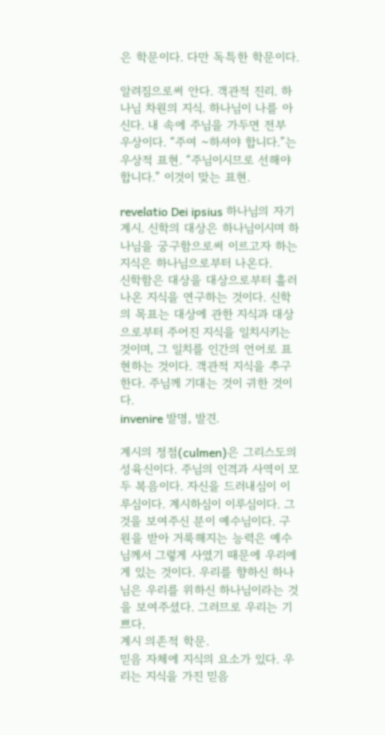은 학문이다. 다만 독특한 학문이다.

알려짐으로써 안다. 객관적 진리. 하나님 차원의 지식. 하나님이 나를 아신다. 내 속에 주님을 가두면 전부 우상이다. “주여 ~하셔야 합니다.”는 우상적 표현. “주님이시므로 선해야 합니다.” 이것이 맞는 표현.

revelatio Dei ipsius 하나님의 자기 계시. 신학의 대상은 하나님이시며 하나님을 궁구함으로써 이르고자 하는 지식은 하나님으로부터 나온다.
신학함은 대상을 대상으로부터 흘러나온 지식을 연구하는 것이다. 신학의 목표는 대상에 관한 지식과 대상으로부터 주어진 지식을 일치시키는 것이며, 그 일치를 인간의 언어로 표현하는 것이다. 객관적 지식을 추구한다. 주님께 기대는 것이 귀한 것이다.
invenire 발명, 발견.

계시의 정점(culmen)은 그리스도의 성육신이다. 주님의 인격과 사역이 모두 복음이다. 자신을 드러내심이 이루심이다. 계시하심이 이루심이다. 그것을 보여주신 분이 예수님이다. 구원을 받아 거룩해지는 능력은 예수님께서 그렇게 사였기 때문에 우리에게 있는 것이다. 우리를 향하신 하나님은 우리를 위하신 하나님이라는 것을 보여주셨다. 그러므로 우리는 기쁘다.
계시 의존적 학문.
믿음 자체에 지식의 요소가 있다. 우리는 지식을 가진 믿음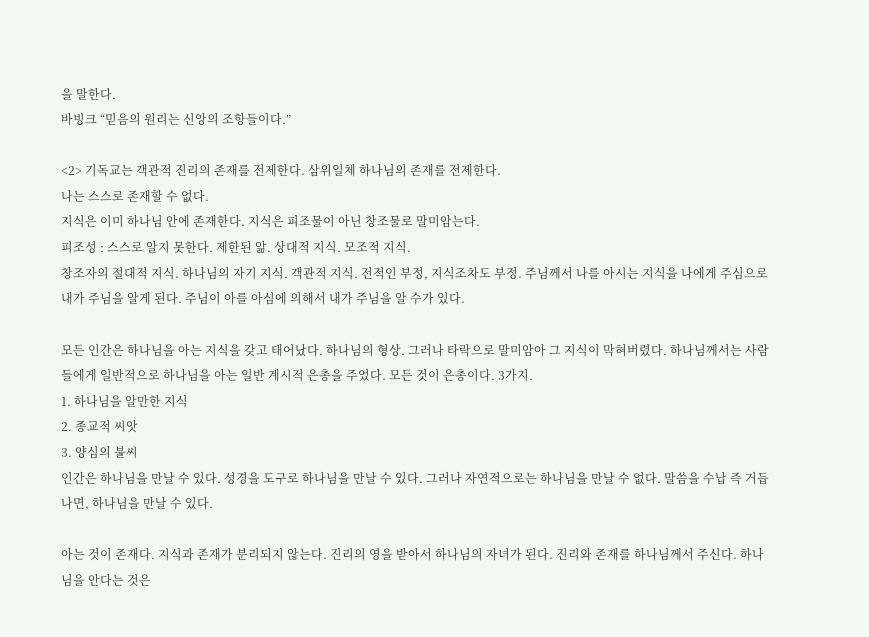을 말한다.
바빙크 “믿음의 원리는 신앙의 조항들이다.”

<2> 기독교는 객관적 진리의 존재를 전제한다. 삼위일체 하나님의 존재를 전제한다.
나는 스스로 존재할 수 없다.
지식은 이미 하나님 안에 존재한다. 지식은 피조물이 아닌 창조물로 말미암는다.
피조성 : 스스로 알지 못한다. 제한된 앎. 상대적 지식. 모조적 지식.
창조자의 절대적 지식. 하나님의 자기 지식. 객관적 지식. 전적인 부정, 지식조차도 부정. 주님께서 나를 아시는 지식을 나에게 주심으로 내가 주님을 알게 된다. 주님이 아를 아심에 의해서 내가 주님을 알 수가 있다.

모든 인간은 하나님을 아는 지식을 갖고 태어났다. 하나님의 형상. 그러나 타락으로 말미암아 그 지식이 막혀버렸다. 하나님께서는 사람들에게 일반적으로 하나님을 아는 일반 계시적 은총을 주었다. 모든 것이 은총이다. 3가지.
1. 하나님을 알만한 지식
2. 종교적 씨앗
3. 양심의 불씨
인간은 하나님을 만날 수 있다. 성경을 도구로 하나님을 만날 수 있다. 그러나 자연적으로는 하나님을 만날 수 없다. 말씀을 수납 즉 거듭나면, 하나님을 만날 수 있다.

아는 것이 존재다. 지식과 존재가 분리되지 않는다. 진리의 영을 받아서 하나님의 자녀가 된다. 진리와 존재를 하나님께서 주신다. 하나님을 안다는 것은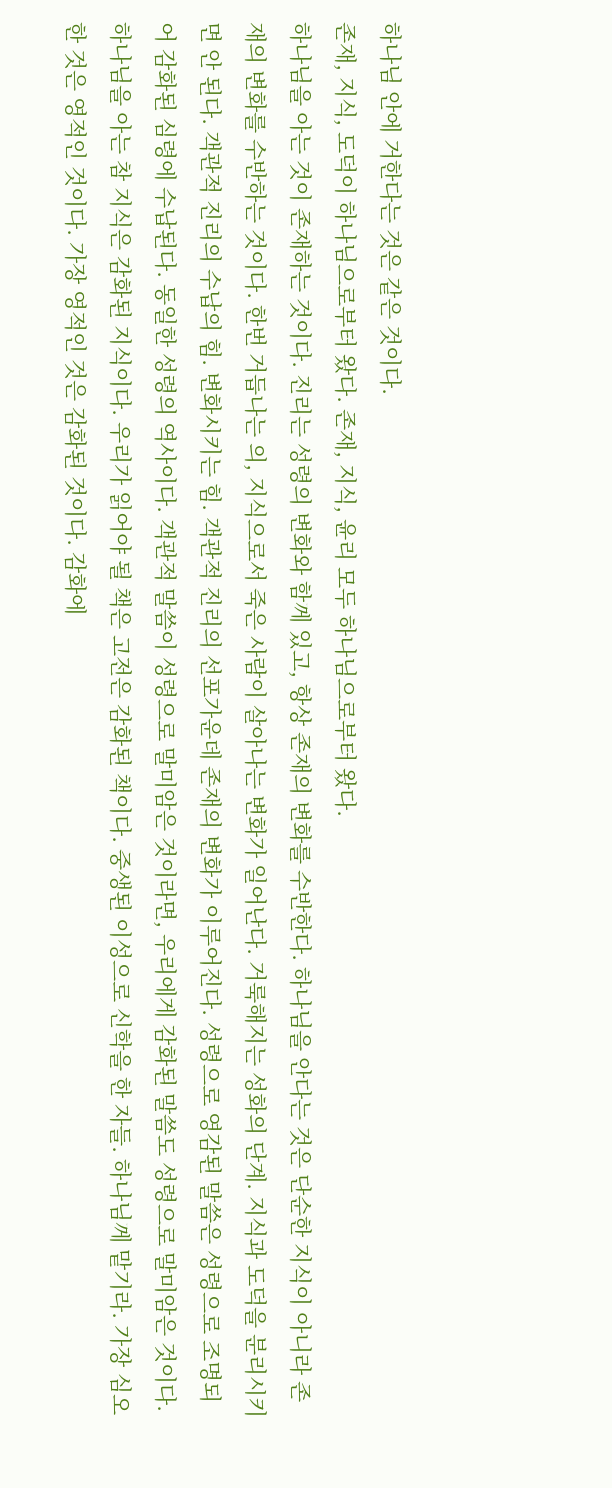하나님 안에 거한다는 것은 같은 것이다.
존재, 지식, 도덕이 하나님으로부터 왔다. 존재, 지식, 윤리 모두 하나님으로부터 왔다.
하나님을 아는 것이 존재하는 것이다. 진리는 성령의 변화와 함께 있고, 항상 존재의 변화를 수반한다. 하나님을 안다는 것은 단순한 지식이 아니라 존재의 변화를 수반하는 것이다. 한번 거듭나는 의, 지식으로서 죽은 사람이 살아나는 변화가 일어난다. 거룩해지는 성화의 단계. 지식과 도덕을 분리시키면 안 된다. 객관적 진리의 수납의 힘. 변화시키는 힘. 객관적 진리의 선포가운데 존재의 변화가 이루어진다. 성령으로 영감된 말씀은 성령으로 조명되어 감화된 심령에 수납된다. 동일한 성령의 역사이다. 객관적 말씀이 성령으로 말미암은 것이라면, 우리에게 감화된 말씀도 성령으로 말미암은 것이다. 하나님을 아는 참 지식은 감화된 지식이다. 우리가 읽어야 될 책은 고전은 감화된 책이다. 중생된 이성으로 신학을 한 자들. 하나님께 맡기라. 가장 심오한 것은 영적인 것이다. 가장 영적인 것은 감화된 것이다. 감화에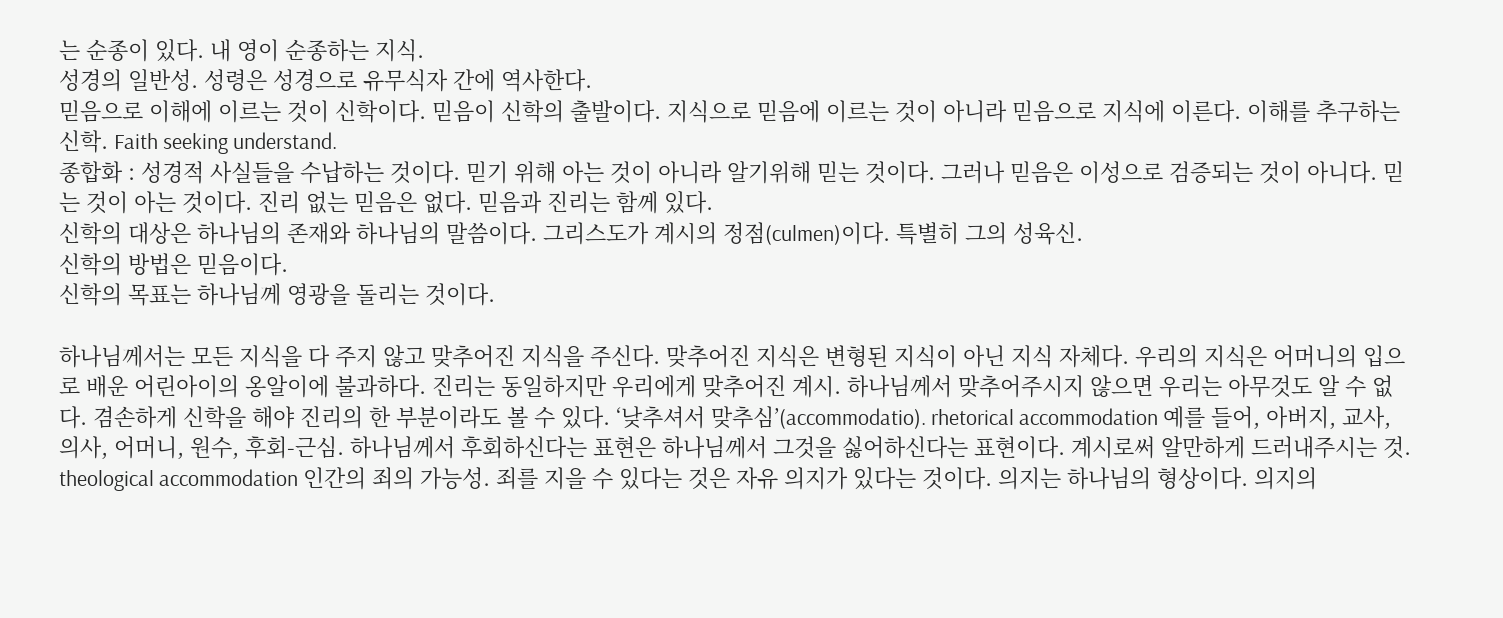는 순종이 있다. 내 영이 순종하는 지식.
성경의 일반성. 성령은 성경으로 유무식자 간에 역사한다.
믿음으로 이해에 이르는 것이 신학이다. 믿음이 신학의 출발이다. 지식으로 믿음에 이르는 것이 아니라 믿음으로 지식에 이른다. 이해를 추구하는 신학. Faith seeking understand.
종합화 : 성경적 사실들을 수납하는 것이다. 믿기 위해 아는 것이 아니라 알기위해 믿는 것이다. 그러나 믿음은 이성으로 검증되는 것이 아니다. 믿는 것이 아는 것이다. 진리 없는 믿음은 없다. 믿음과 진리는 함께 있다.
신학의 대상은 하나님의 존재와 하나님의 말씀이다. 그리스도가 계시의 정점(culmen)이다. 특별히 그의 성육신.
신학의 방법은 믿음이다.
신학의 목표는 하나님께 영광을 돌리는 것이다.

하나님께서는 모든 지식을 다 주지 않고 맞추어진 지식을 주신다. 맞추어진 지식은 변형된 지식이 아닌 지식 자체다. 우리의 지식은 어머니의 입으로 배운 어린아이의 옹알이에 불과하다. 진리는 동일하지만 우리에게 맞추어진 계시. 하나님께서 맞추어주시지 않으면 우리는 아무것도 알 수 없다. 겸손하게 신학을 해야 진리의 한 부분이라도 볼 수 있다. ‘낮추셔서 맞추심’(accommodatio). rhetorical accommodation 예를 들어, 아버지, 교사, 의사, 어머니, 원수, 후회-근심. 하나님께서 후회하신다는 표현은 하나님께서 그것을 싫어하신다는 표현이다. 계시로써 알만하게 드러내주시는 것. theological accommodation 인간의 죄의 가능성. 죄를 지을 수 있다는 것은 자유 의지가 있다는 것이다. 의지는 하나님의 형상이다. 의지의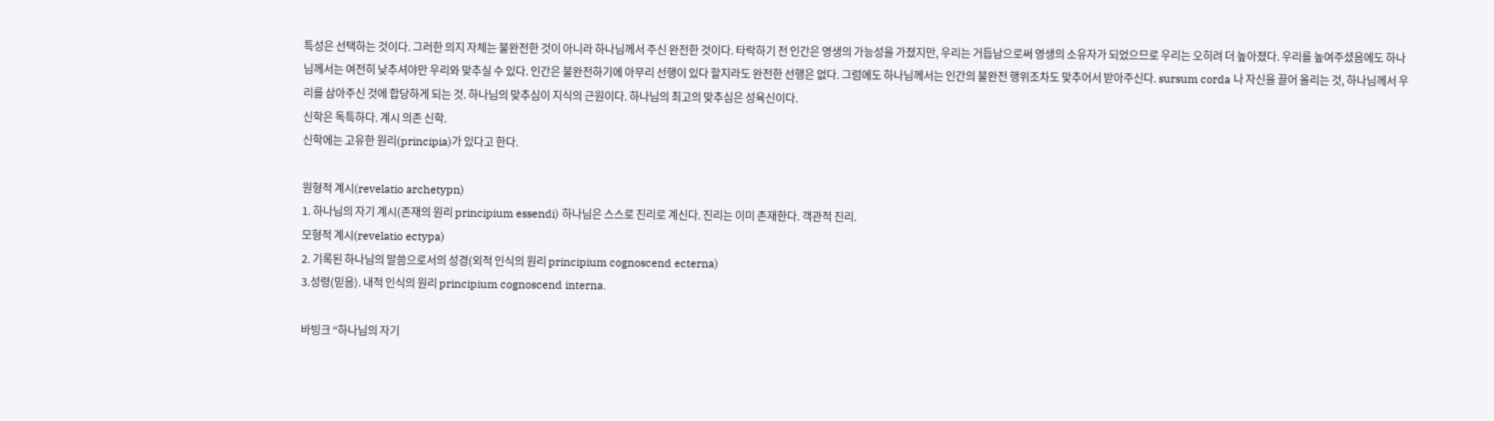특성은 선택하는 것이다. 그러한 의지 자체는 불완전한 것이 아니라 하나님께서 주신 완전한 것이다. 타락하기 전 인간은 영생의 가능성을 가졌지만, 우리는 거듭남으로써 영생의 소유자가 되었으므로 우리는 오히려 더 높아졌다. 우리를 높여주셨음에도 하나님께서는 여전히 낮추셔야만 우리와 맞추실 수 있다. 인간은 불완전하기에 아무리 선행이 있다 할지라도 완전한 선행은 없다. 그럼에도 하나님께서는 인간의 불완전 행위조차도 맞추어서 받아주신다. sursum corda 나 자신을 끌어 올리는 것, 하나님께서 우리를 삼아주신 것에 합당하게 되는 것. 하나님의 맞추심이 지식의 근원이다. 하나님의 최고의 맞추심은 성육신이다.
신학은 독특하다. 계시 의존 신학.
신학에는 고유한 원리(principia)가 있다고 한다.

원형적 계시(revelatio archetypn)
1. 하나님의 자기 계시(존재의 원리 principium essendi) 하나님은 스스로 진리로 계신다. 진리는 이미 존재한다. 객관적 진리.
모형적 계시(revelatio ectypa)
2. 기록된 하나님의 말씀으로서의 성경(외적 인식의 원리 principium cognoscend ecterna)
3.성령(믿음). 내적 인식의 원리 principium cognoscend interna.

바빙크 “하나님의 자기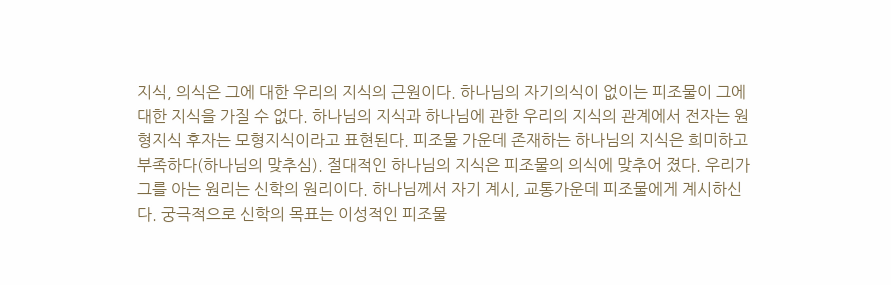지식, 의식은 그에 대한 우리의 지식의 근원이다. 하나님의 자기의식이 없이는 피조물이 그에 대한 지식을 가질 수 없다. 하나님의 지식과 하나님에 관한 우리의 지식의 관계에서 전자는 원형지식 후자는 모형지식이라고 표현된다. 피조물 가운데 존재하는 하나님의 지식은 희미하고 부족하다(하나님의 맞추심). 절대적인 하나님의 지식은 피조물의 의식에 맞추어 졌다. 우리가 그를 아는 원리는 신학의 원리이다. 하나님께서 자기 계시, 교통가운데 피조물에게 계시하신다. 궁극적으로 신학의 목표는 이성적인 피조물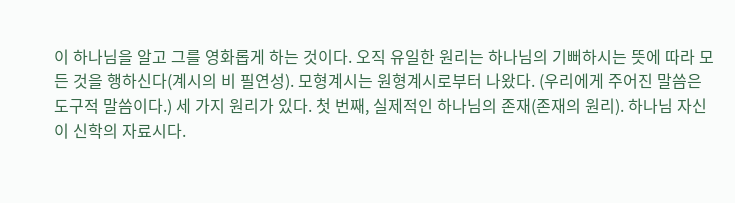이 하나님을 알고 그를 영화롭게 하는 것이다. 오직 유일한 원리는 하나님의 기뻐하시는 뜻에 따라 모든 것을 행하신다(계시의 비 필연성). 모형계시는 원형계시로부터 나왔다. (우리에게 주어진 말씀은 도구적 말씀이다.) 세 가지 원리가 있다. 첫 번째, 실제적인 하나님의 존재(존재의 원리). 하나님 자신이 신학의 자료시다.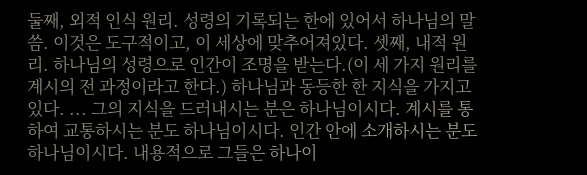둘째, 외적 인식 원리. 성령의 기록되는 한에 있어서 하나님의 말씀. 이것은 도구적이고, 이 세상에 맞추어져있다. 셋째, 내적 원리. 하나님의 성령으로 인간이 조명을 받는다.(이 세 가지 원리를 계시의 전 과정이라고 한다.) 하나님과 동등한 한 지식을 가지고 있다. ... 그의 지식을 드러내시는 분은 하나님이시다. 계시를 통하여 교통하시는 분도 하나님이시다. 인간 안에 소개하시는 분도 하나님이시다. 내용적으로 그들은 하나이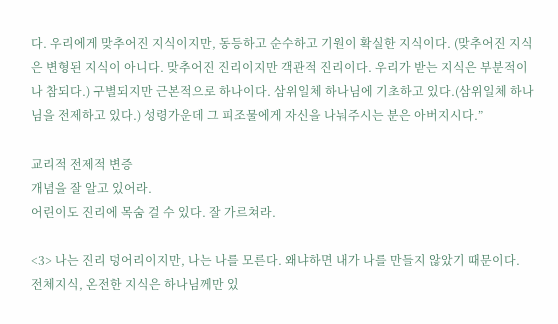다. 우리에게 맞추어진 지식이지만, 동등하고 순수하고 기원이 확실한 지식이다. (맞추어진 지식은 변형된 지식이 아니다. 맞추어진 진리이지만 객관적 진리이다. 우리가 받는 지식은 부분적이나 참되다.) 구별되지만 근본적으로 하나이다. 삼위일체 하나님에 기초하고 있다.(삼위일체 하나님을 전제하고 있다.) 성령가운데 그 피조물에게 자신을 나눠주시는 분은 아버지시다.”

교리적 전제적 변증
개념을 잘 알고 있어라.
어린이도 진리에 목숨 걸 수 있다. 잘 가르쳐라.

<3> 나는 진리 덩어리이지만, 나는 나를 모른다. 왜냐하면 내가 나를 만들지 않았기 때문이다. 전체지식, 온전한 지식은 하나님께만 있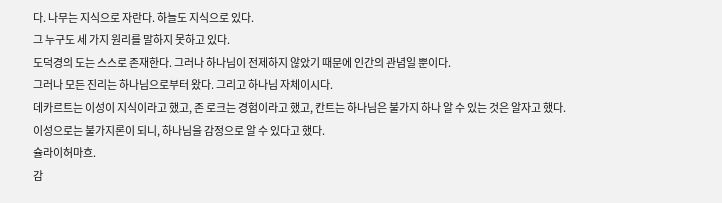다. 나무는 지식으로 자란다. 하늘도 지식으로 있다.
그 누구도 세 가지 원리를 말하지 못하고 있다.
도덕경의 도는 스스로 존재한다. 그러나 하나님이 전제하지 않았기 때문에 인간의 관념일 뿐이다.
그러나 모든 진리는 하나님으로부터 왔다. 그리고 하나님 자체이시다.
데카르트는 이성이 지식이라고 했고, 존 로크는 경험이라고 했고, 칸트는 하나님은 불가지 하나 알 수 있는 것은 알자고 했다. 이성으로는 불가지론이 되니, 하나님을 감정으로 알 수 있다고 했다.
슐라이허마흐.
감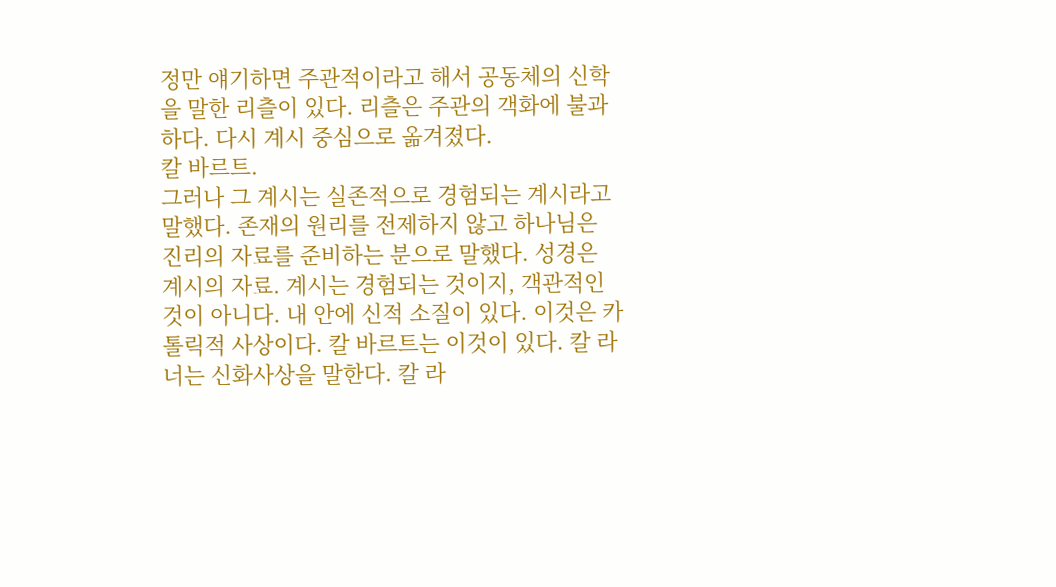정만 얘기하면 주관적이라고 해서 공동체의 신학을 말한 리츨이 있다. 리츨은 주관의 객화에 불과하다. 다시 계시 중심으로 옮겨졌다.
칼 바르트.
그러나 그 계시는 실존적으로 경험되는 계시라고 말했다. 존재의 원리를 전제하지 않고 하나님은 진리의 자료를 준비하는 분으로 말했다. 성경은 계시의 자료. 계시는 경험되는 것이지, 객관적인 것이 아니다. 내 안에 신적 소질이 있다. 이것은 카톨릭적 사상이다. 칼 바르트는 이것이 있다. 칼 라너는 신화사상을 말한다. 칼 라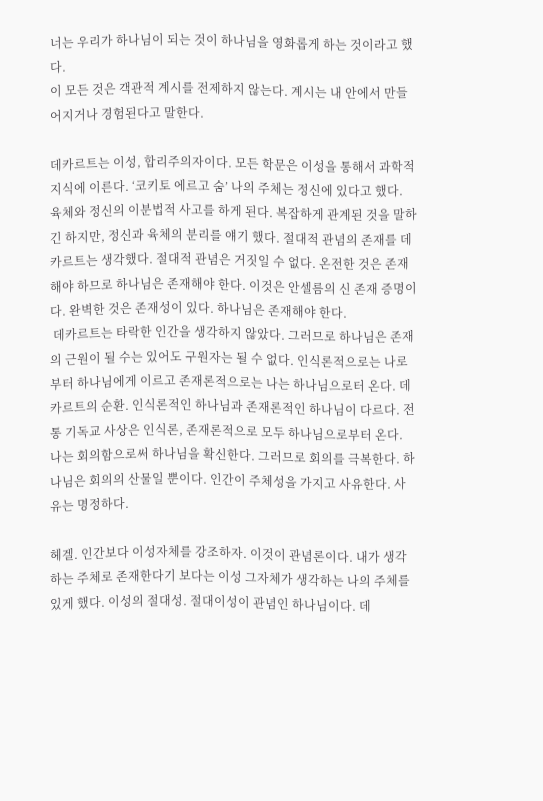너는 우리가 하나님이 되는 것이 하나님을 영화롭게 하는 것이라고 했다.
이 모든 것은 객관적 계시를 전제하지 않는다. 계시는 내 안에서 만들어지거나 경험된다고 말한다.

데카르트는 이성, 합리주의자이다. 모든 학문은 이성을 통해서 과학적 지식에 이른다. ‘코키토 에르고 숨’ 나의 주체는 정신에 있다고 했다. 육체와 정신의 이분법적 사고를 하게 된다. 복잡하게 관계된 것을 말하긴 하지만, 정신과 육체의 분리를 얘기 했다. 절대적 관념의 존재를 데카르트는 생각했다. 절대적 관념은 거짓일 수 없다. 온전한 것은 존재해야 하므로 하나님은 존재해야 한다. 이것은 안셀름의 신 존재 증명이다. 완벽한 것은 존재성이 있다. 하나님은 존재해야 한다.
 데카르트는 타락한 인간을 생각하지 않았다. 그러므로 하나님은 존재의 근원이 될 수는 있어도 구원자는 될 수 없다. 인식론적으로는 나로부터 하나님에게 이르고 존재론적으로는 나는 하나님으로터 온다. 데카르트의 순환. 인식론적인 하나님과 존재론적인 하나님이 다르다. 전통 기독교 사상은 인식론, 존재론적으로 모두 하나님으로부터 온다. 나는 회의함으로써 하나님을 확신한다. 그러므로 회의를 극복한다. 하나님은 회의의 산물일 뿐이다. 인간이 주체성을 가지고 사유한다. 사유는 명정하다.

헤겔. 인간보다 이성자체를 강조하자. 이것이 관념론이다. 내가 생각하는 주체로 존재한다기 보다는 이성 그자체가 생각하는 나의 주체를 있게 했다. 이성의 절대성. 절대이성이 관념인 하나님이다. 데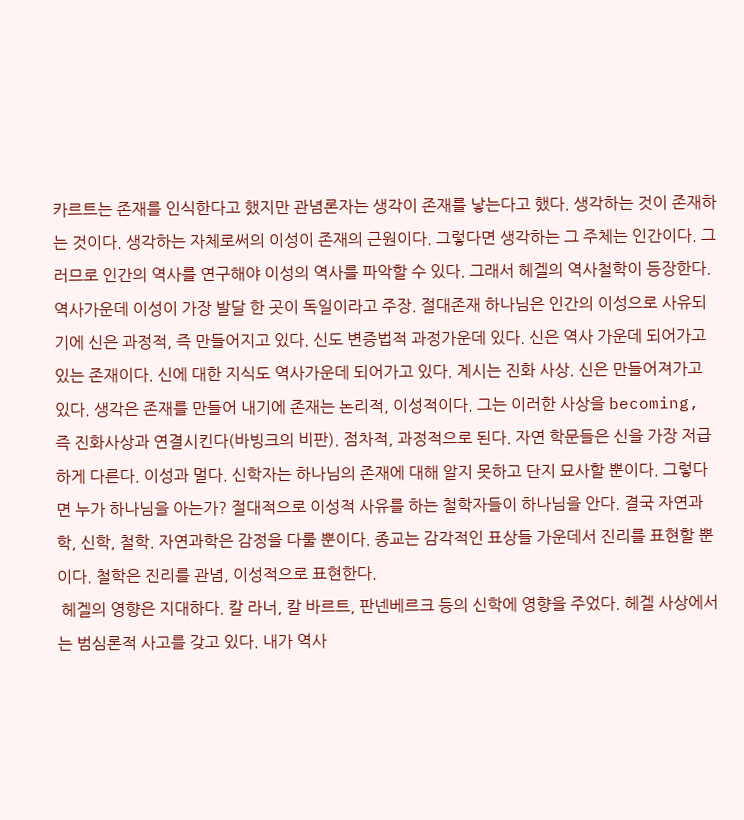카르트는 존재를 인식한다고 했지만 관념론자는 생각이 존재를 낳는다고 했다. 생각하는 것이 존재하는 것이다. 생각하는 자체로써의 이성이 존재의 근원이다. 그렇다면 생각하는 그 주체는 인간이다. 그러므로 인간의 역사를 연구해야 이성의 역사를 파악할 수 있다. 그래서 헤겔의 역사철학이 등장한다. 역사가운데 이성이 가장 발달 한 곳이 독일이라고 주장. 절대존재 하나님은 인간의 이성으로 사유되기에 신은 과정적, 즉 만들어지고 있다. 신도 변증법적 과정가운데 있다. 신은 역사 가운데 되어가고 있는 존재이다. 신에 대한 지식도 역사가운데 되어가고 있다. 계시는 진화 사상. 신은 만들어져가고 있다. 생각은 존재를 만들어 내기에 존재는 논리적, 이성적이다. 그는 이러한 사상을 becoming, 즉 진화사상과 연결시킨다(바빙크의 비판). 점차적, 과정적으로 된다. 자연 학문들은 신을 가장 저급하게 다른다. 이성과 멀다. 신학자는 하나님의 존재에 대해 알지 못하고 단지 묘사할 뿐이다. 그렇다면 누가 하나님을 아는가? 절대적으로 이성적 사유를 하는 철학자들이 하나님을 안다. 결국 자연과학, 신학, 철학. 자연과학은 감정을 다룰 뿐이다. 종교는 감각적인 표상들 가운데서 진리를 표현할 뿐이다. 철학은 진리를 관념, 이성적으로 표현한다.
 헤겔의 영향은 지대하다. 칼 라너, 칼 바르트, 판넨베르크 등의 신학에 영향을 주었다. 헤겔 사상에서는 범심론적 사고를 갖고 있다. 내가 역사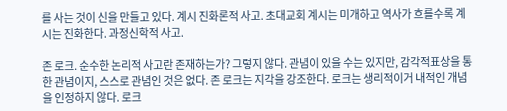를 사는 것이 신을 만들고 있다. 계시 진화론적 사고. 초대교회 계시는 미개하고 역사가 흐를수록 계시는 진화한다. 과정신학적 사고.

존 로크. 순수한 논리적 사고란 존재하는가? 그렇지 않다. 관념이 있을 수는 있지만, 감각적표상을 통한 관념이지, 스스로 관념인 것은 없다. 존 로크는 지각을 강조한다. 로크는 생리적이거 내적인 개념을 인정하지 않다. 로크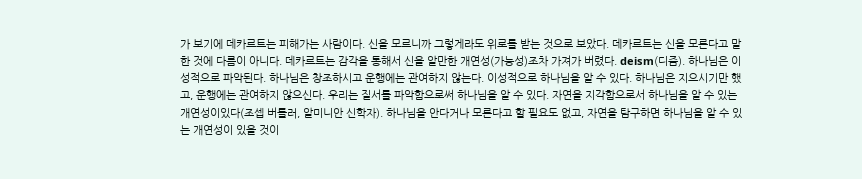가 보기에 데카르트는 피해가는 사람이다. 신을 모르니까 그렇게라도 위로를 받는 것으로 보았다. 데카르트는 신을 모른다고 말한 것에 다름이 아니다. 데카르트는 감각을 통해서 신을 알만한 개연성(가능성)조차 가져가 버렸다. deism(디즘). 하나님은 이성적으로 파악된다. 하나님은 창조하시고 운행에는 관여하지 않는다. 이성적으로 하나님을 알 수 있다. 하나님은 지으시기만 했고, 운행에는 관여하지 않으신다. 우리는 질서를 파악함으로써 하나님을 알 수 있다. 자연을 지각함으로서 하나님을 알 수 있는 개연성이있다(조셉 버틀러, 알미니안 신학자). 하나님을 안다거나 모른다고 할 필요도 없고, 자연을 탐구하면 하나님을 알 수 있는 개연성이 있을 것이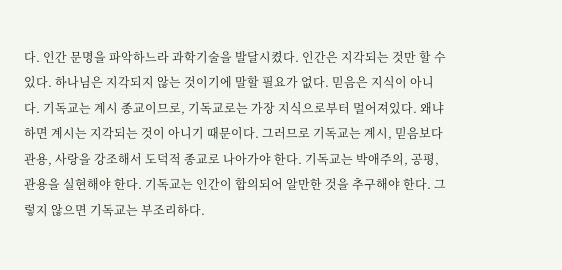다. 인간 문명을 파악하느라 과학기술을 발달시켰다. 인간은 지각되는 것만 할 수 있다. 하나님은 지각되지 않는 것이기에 말할 필요가 없다. 믿음은 지식이 아니다. 기독교는 계시 종교이므로, 기독교로는 가장 지식으로부터 멀어져있다. 왜냐하면 계시는 지각되는 것이 아니기 때문이다. 그러므로 기독교는 계시, 믿음보다 관용, 사랑을 강조해서 도덕적 종교로 나아가야 한다. 기독교는 박애주의, 공평, 관용을 실현해야 한다. 기독교는 인간이 합의되어 알만한 것을 추구해야 한다. 그렇지 않으면 기독교는 부조리하다.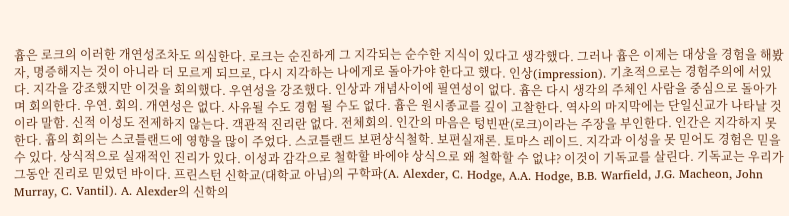흄은 로크의 이러한 개연성조차도 의심한다. 로크는 순진하게 그 지각되는 순수한 지식이 있다고 생각했다. 그러나 흄은 이제는 대상을 경험을 해봤자, 명증해지는 것이 아니라 더 모르게 되므로, 다시 지각하는 나에게로 돌아가야 한다고 했다. 인상(impression). 기초적으로는 경험주의에 서있다. 지각을 강조했지만 이것을 회의했다. 우연성을 강조했다. 인상과 개념사이에 필연성이 없다. 흄은 다시 생각의 주체인 사람을 중심으로 돌아가며 회의한다. 우연. 회의. 개연성은 없다. 사유될 수도 경험 될 수도 없다. 흄은 원시종교를 깊이 고찰한다. 역사의 마지막에는 단일신교가 나타날 것이라 말함. 신적 이성도 전제하지 않는다. 객관적 진리란 없다. 전체회의. 인간의 마음은 텅빈판(로크)이라는 주장을 부인한다. 인간은 지각하지 못한다. 흄의 회의는 스코틀랜드에 영향을 많이 주었다. 스코틀랜드 보편상식철학. 보편실재론. 토마스 레이드. 지각과 이성을 못 믿어도 경험은 믿을 수 있다. 상식적으로 실재적인 진리가 있다. 이성과 감각으로 철학할 바에야 상식으로 왜 철학할 수 없냐? 이것이 기독교를 살린다. 기독교는 우리가 그동안 진리로 믿었던 바이다. 프린스턴 신학교(대학교 아님)의 구학파(A. Alexder, C. Hodge, A.A. Hodge, B.B. Warfield, J.G. Macheon, John Murray, C. Vantil). A. Alexder의 신학의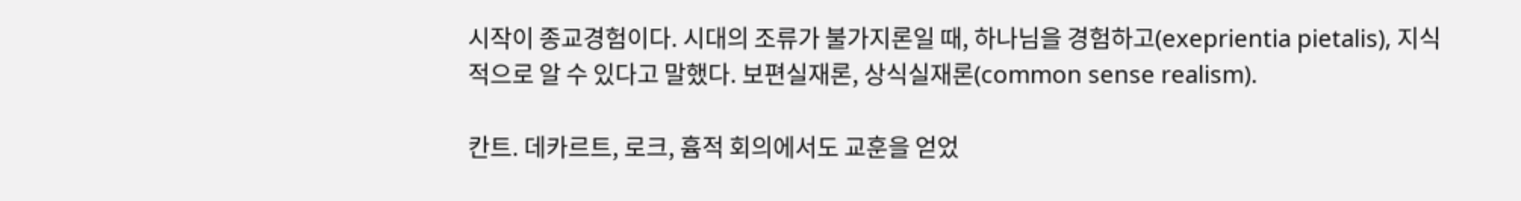시작이 종교경험이다. 시대의 조류가 불가지론일 때, 하나님을 경험하고(exeprientia pietalis), 지식적으로 알 수 있다고 말했다. 보편실재론, 상식실재론(common sense realism).

칸트. 데카르트, 로크, 흄적 회의에서도 교훈을 얻었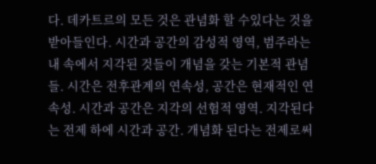다. 데카트르의 모든 것은 관념화 할 수있다는 것을 받아들인다. 시간과 공간의 감성적 영역, 범주라는 내 속에서 지각된 것들이 개념을 갖는 기본적 관념들. 시간은 전후관계의 연속성, 공간은 현재적인 연속성. 시간과 공간은 지각의 선험적 영역. 지각된다는 전제 하에 시간과 공간. 개념화 된다는 전제로써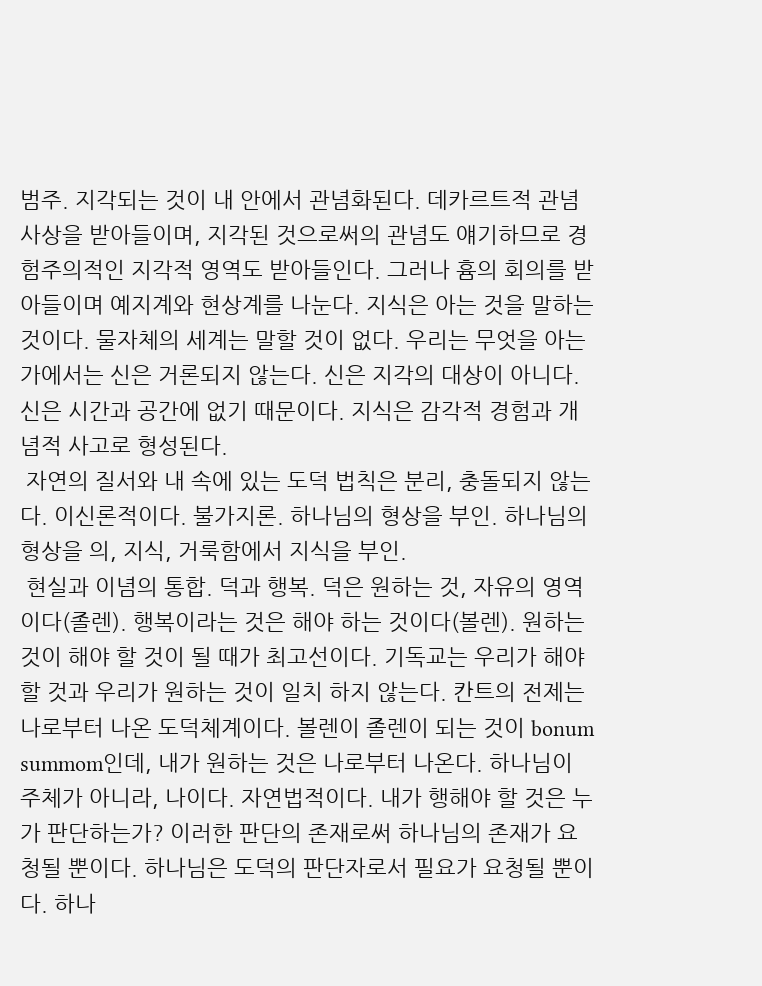범주. 지각되는 것이 내 안에서 관념화된다. 데카르트적 관념 사상을 받아들이며, 지각된 것으로써의 관념도 얘기하므로 경험주의적인 지각적 영역도 받아들인다. 그러나 흄의 회의를 받아들이며 예지계와 현상계를 나눈다. 지식은 아는 것을 말하는 것이다. 물자체의 세계는 말할 것이 없다. 우리는 무엇을 아는 가에서는 신은 거론되지 않는다. 신은 지각의 대상이 아니다. 신은 시간과 공간에 없기 때문이다. 지식은 감각적 경험과 개념적 사고로 형성된다.
 자연의 질서와 내 속에 있는 도덕 법칙은 분리, 충돌되지 않는다. 이신론적이다. 불가지론. 하나님의 형상을 부인. 하나님의 형상을 의, 지식, 거룩함에서 지식을 부인.
 현실과 이념의 통합. 덕과 행복. 덕은 원하는 것, 자유의 영역이다(졸렌). 행복이라는 것은 해야 하는 것이다(볼렌). 원하는 것이 해야 할 것이 될 때가 최고선이다. 기독교는 우리가 해야 할 것과 우리가 원하는 것이 일치 하지 않는다. 칸트의 전제는 나로부터 나온 도덕체계이다. 볼렌이 졸렌이 되는 것이 bonum summom인데, 내가 원하는 것은 나로부터 나온다. 하나님이 주체가 아니라, 나이다. 자연법적이다. 내가 행해야 할 것은 누가 판단하는가? 이러한 판단의 존재로써 하나님의 존재가 요청될 뿐이다. 하나님은 도덕의 판단자로서 필요가 요청될 뿐이다. 하나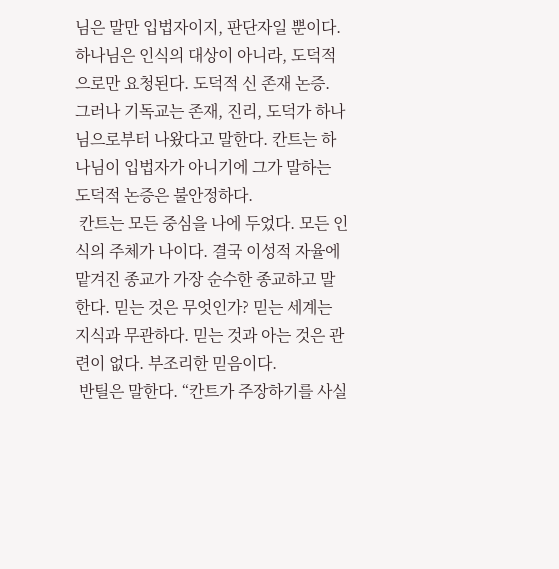님은 말만 입법자이지, 판단자일 뿐이다. 하나님은 인식의 대상이 아니라, 도덕적으로만 요청된다. 도덕적 신 존재 논증. 그러나 기독교는 존재, 진리, 도덕가 하나님으로부터 나왔다고 말한다. 칸트는 하나님이 입법자가 아니기에 그가 말하는 도덕적 논증은 불안정하다.
 칸트는 모든 중심을 나에 두었다. 모든 인식의 주체가 나이다. 결국 이성적 자율에 맡겨진 종교가 가장 순수한 종교하고 말한다. 믿는 것은 무엇인가? 믿는 세계는 지식과 무관하다. 믿는 것과 아는 것은 관련이 없다. 부조리한 믿음이다.
 반틸은 말한다. “칸트가 주장하기를 사실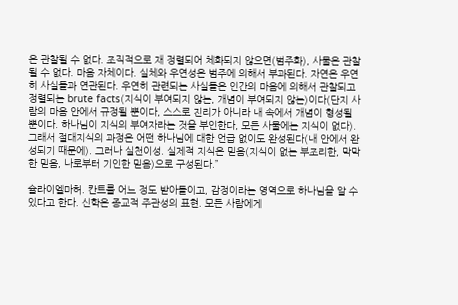은 관찰될 수 없다. 조직적으로 재 정렬되어 체화되지 않으면(범주화), 사물은 관찰될 수 없다. 마음 자체이다. 실체와 우연성은 범주에 의해서 부과된다. 자연은 우연히 사실들과 연관된다. 우연히 관련되는 사실들은 인간의 마음에 의해서 관찰되고 정렬되는 brute facts(지식이 부여되지 않는, 개념이 부여되지 않는)이다(단지 사람의 마음 안에서 규정될 뿐이다, 스스로 진리가 아니라 내 속에서 개념이 형성될 뿐이다. 하나님이 지식의 부여자라는 것을 부인한다, 모든 사물에는 지식이 없다). 그래서 절대지식의 과정은 어떤 하나님에 대한 언급 없이도 완성된다(내 안에서 완성되기 때문에). 그러나 실천이성. 실제적 지식은 믿음(지식이 없는 부조리한, 막막한 믿음, 나로부터 기인한 믿음)으로 구성된다.”

슐라이엘마허. 칸트를 어느 정도 받아들이고, 감정이라는 영역으로 하나님을 알 수 있다고 한다. 신학은 종교적 주관성의 표현. 모든 사람에게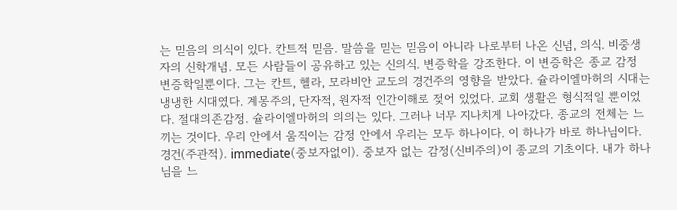는 믿음의 의식이 있다. 칸트적 믿음. 말씀을 믿는 믿음이 아니라 나로부터 나온 신념, 의식. 비중생자의 신학개념. 모든 사람들이 공유하고 있는 신의식. 변증학을 강조한다. 이 변증학은 종교 감정 변증학일뿐이다. 그는 칸트, 헬라, 모라비안 교도의 경건주의 영향을 받았다. 슐라이엘마허의 시대는 냉냉한 시대였다. 계몽주의, 단자적, 원자적 인간이해로 젖어 있었다. 교회 생활은 형식적일 뿐이었다. 절대의존감정. 슐라이엘마허의 의의는 있다. 그러나 너무 지나치게 나아갔다. 종교의 전체는 느끼는 것이다. 우리 안에서 움직이는 감정 안에서 우리는 모두 하나이다. 이 하나가 바로 하나님이다. 경건(주관적). immediate(중보자없이). 중보자 없는 감정(신비주의)이 종교의 기초이다. 내가 하나님을 느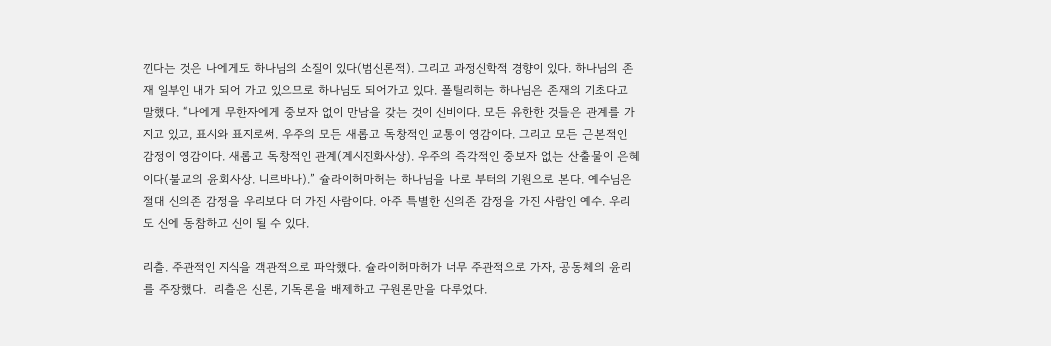낀다는 것은 나에게도 하나님의 소질이 있다(범신론적). 그리고 과정신학적 경향이 있다. 하나님의 존재 일부인 내가 되어 가고 있으므로 하나님도 되어가고 있다. 폴틸리히는 하나님은 존재의 기초다고 말했다. “나에게 무한자에게 중보자 없이 만남을 갖는 것이 신비이다. 모든 유한한 것들은 관계를 가지고 있고, 표시와 표지로써. 우주의 모든 새롭고 독창적인 교통이 영감이다. 그리고 모든 근본적인 감정이 영감이다. 새롭고 독창적인 관계(계시진화사상). 우주의 즉각적인 중보자 없는 산출물이 은혜이다(불교의 윤회사상. 니르바나).” 슐라이허마허는 하나님을 나로 부터의 기원으로 본다. 예수님은 절대 신의존 감정을 우리보다 더 가진 사람이다. 아주 특별한 신의존 감정을 가진 사람인 예수. 우리도 신에 동참하고 신이 될 수 있다.

리츨. 주관적인 지식을 객관적으로 파악했다. 슐라이허마허가 너무 주관적으로 가자, 공동체의 윤리를 주장했다.  리츨은 신론, 기독론을 배제하고 구원론만을 다루었다.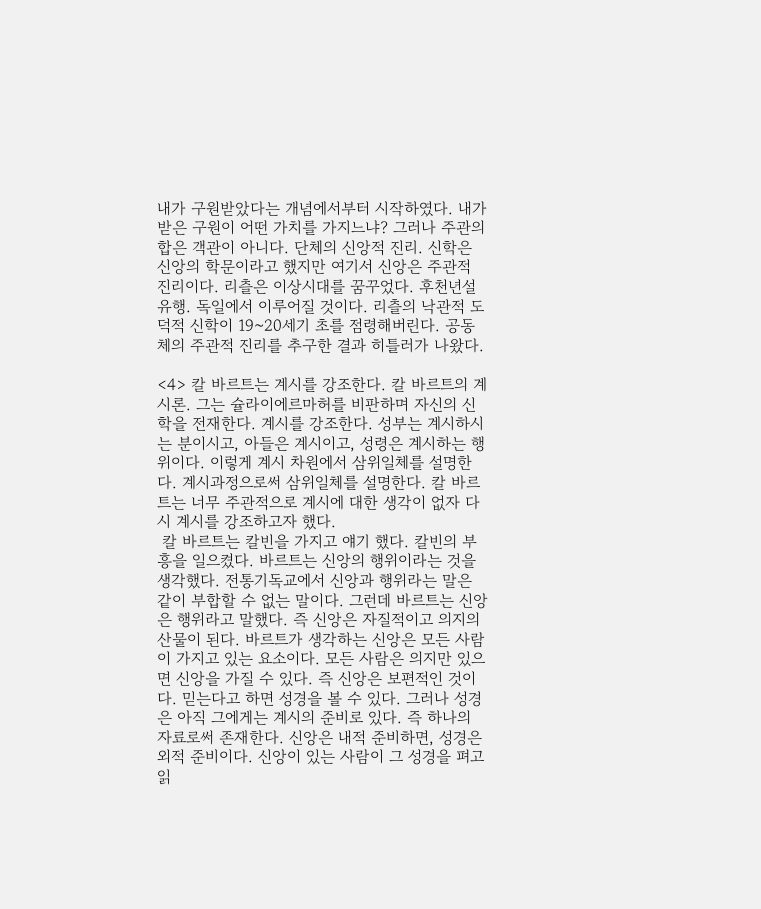내가 구원받았다는 개념에서부터 시작하였다. 내가 받은 구원이 어떤 가치를 가지느냐? 그러나 주관의 합은 객관이 아니다. 단체의 신앙적 진리. 신학은 신앙의 학문이라고 했지만 여기서 신앙은 주관적 진리이다. 리츨은 이상시대를 꿈꾸었다. 후천년설 유행. 독일에서 이루어질 것이다. 리츨의 낙관적 도덕적 신학이 19~20세기 초를 점령해버린다. 공동체의 주관적 진리를 추구한 결과 히틀러가 나왔다.

<4> 칼 바르트는 계시를 강조한다. 칼 바르트의 계시론. 그는 슐라이에르마허를 비판하며 자신의 신학을 전재한다. 계시를 강조한다. 성부는 계시하시는 분이시고, 아들은 계시이고, 성령은 계시하는 행위이다. 이렇게 계시 차원에서 삼위일체를 설명한다. 계시과정으로써 삼위일체를 설명한다. 칼 바르트는 너무 주관적으로 계시에 대한 생각이 없자 다시 계시를 강조하고자 했다.
 칼 바르트는 칼빈을 가지고 얘기 했다. 칼빈의 부흥을 일으켰다. 바르트는 신앙의 행위이라는 것을 생각했다. 전통기독교에서 신앙과 행위라는 말은 같이 부합할 수 없는 말이다. 그런데 바르트는 신앙은 행위라고 말했다. 즉 신앙은 자질적이고 의지의 산물이 된다. 바르트가 생각하는 신앙은 모든 사람이 가지고 있는 요소이다. 모든 사람은 의지만 있으면 신앙을 가질 수 있다. 즉 신앙은 보편적인 것이다. 믿는다고 하면 성경을 볼 수 있다. 그러나 성경은 아직 그에게는 계시의 준비로 있다. 즉 하나의 자료로써 존재한다. 신앙은 내적 준비하면, 성경은 외적 준비이다. 신앙이 있는 사람이 그 성경을 펴고 읽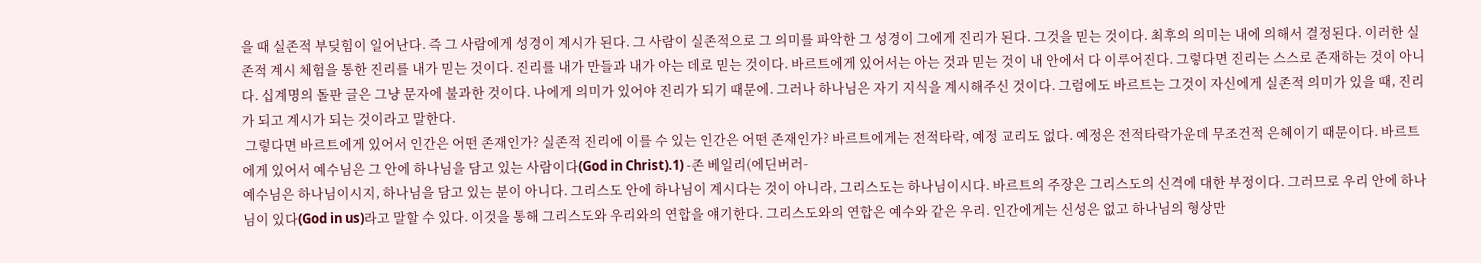을 때 실존적 부딪힘이 일어난다. 즉 그 사람에게 성경이 계시가 된다. 그 사람이 실존적으로 그 의미를 파악한 그 성경이 그에게 진리가 된다. 그것을 믿는 것이다. 최후의 의미는 내에 의해서 결정된다. 이러한 실존적 계시 체험을 통한 진리를 내가 믿는 것이다. 진리를 내가 만들과 내가 아는 데로 믿는 것이다. 바르트에게 있어서는 아는 것과 믿는 것이 내 안에서 다 이루어진다. 그렇다면 진리는 스스로 존재하는 것이 아니다. 십계명의 돌판 글은 그냥 문자에 불과한 것이다. 나에게 의미가 있어야 진리가 되기 때문에. 그러나 하나님은 자기 지식을 계시해주신 것이다. 그럼에도 바르트는 그것이 자신에게 실존적 의미가 있을 때, 진리가 되고 계시가 되는 것이라고 말한다.
 그렇다면 바르트에게 있어서 인간은 어떤 존재인가? 실존적 진리에 이를 수 있는 인간은 어떤 존재인가? 바르트에게는 전적타락, 예정 교리도 없다. 예정은 전적타락가운데 무조건적 은혜이기 때문이다. 바르트에게 있어서 예수님은 그 안에 하나님을 담고 있는 사람이다(God in Christ).1) -존 베일리(에딘버러-
예수님은 하나님이시지, 하나님을 담고 있는 분이 아니다. 그리스도 안에 하나님이 계시다는 것이 아니라, 그리스도는 하나님이시다. 바르트의 주장은 그리스도의 신격에 대한 부정이다. 그러므로 우리 안에 하나님이 있다(God in us)라고 말할 수 있다. 이것을 통해 그리스도와 우리와의 연합을 얘기한다. 그리스도와의 연합은 예수와 같은 우리. 인간에게는 신성은 없고 하나님의 형상만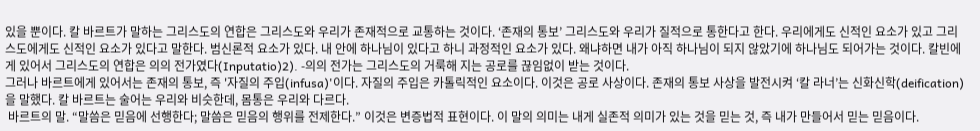있을 뿐이다. 칼 바르트가 말하는 그리스도의 연합은 그리스도와 우리가 존재적으로 교통하는 것이다. ‘존재의 통보’ 그리스도와 우리가 질적으로 통한다고 한다. 우리에게도 신적인 요소가 있고 그리스도에게도 신적인 요소가 있다고 말한다. 범신론적 요소가 있다. 내 안에 하나님이 있다고 하니 과정적인 요소가 있다. 왜냐하면 내가 아직 하나님이 되지 않았기에 하나님도 되어가는 것이다. 칼빈에게 있어서 그리스도의 연합은 의의 전가였다(Inputatio)2). -의의 전가는 그리스도의 거룩해 지는 공로를 끊임없이 받는 것이다.
그러나 바르트에게 있어서는 존재의 통보, 즉 '자질의 주입(infusa)'이다. 자질의 주입은 카톨릭적인 요소이다. 이것은 공로 사상이다. 존재의 통보 사상을 발전시켜 ‘칼 라너’는 신화신학(deification)을 말했다. 칼 바르트는 술어는 우리와 비슷한데, 몸통은 우리와 다르다.
 바르트의 말. “말씀은 믿음에 선행한다; 말씀은 믿음의 행위를 전제한다.” 이것은 변증법적 표현이다. 이 말의 의미는 내게 실존적 의미가 있는 것을 믿는 것, 즉 내가 만들어서 믿는 믿음이다.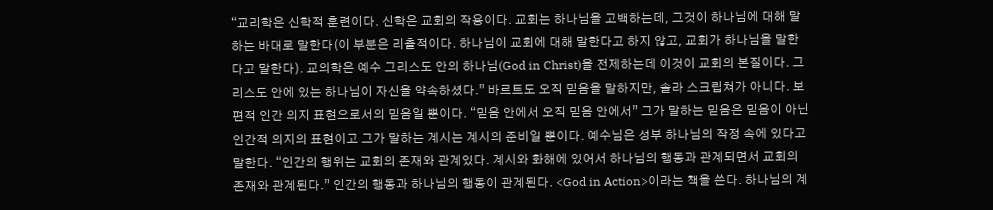“교리학은 신학적 훈련이다. 신학은 교회의 작용이다. 교회는 하나님을 고백하는데, 그것이 하나님에 대해 말하는 바대로 말한다(이 부분은 리츨적이다. 하나님이 교회에 대해 말한다고 하지 않고, 교회가 하나님을 말한다고 말한다). 교의학은 예수 그리스도 안의 하나님(God in Christ)을 전제하는데 이것이 교회의 본질이다. 그리스도 안에 있는 하나님이 자신을 약속하셨다.” 바르트도 오직 믿음을 말하지만, 솔라 스크립쳐가 아니다. 보편적 인간 의지 표현으로서의 믿음일 뿐이다. “믿음 안에서 오직 믿음 안에서” 그가 말하는 믿음은 믿음이 아닌 인간적 의지의 표현이고 그가 말하는 계시는 계시의 준비일 뿐이다. 예수님은 성부 하나님의 작정 속에 있다고 말한다. “인간의 행위는 교회의 존재와 관계있다. 계시와 화해에 있어서 하나님의 행동과 관계되면서 교회의 존재와 관계된다.” 인간의 행동과 하나님의 행동이 관계된다. <God in Action>이라는 책을 쓴다. 하나님의 계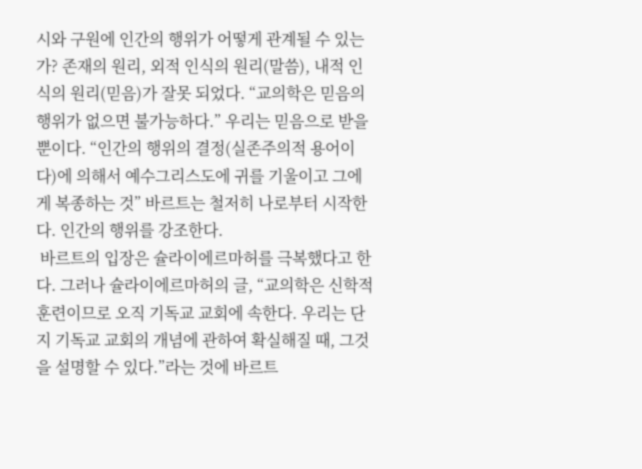시와 구원에 인간의 행위가 어떻게 관계될 수 있는가? 존재의 원리, 외적 인식의 원리(말씀), 내적 인식의 원리(믿음)가 잘못 되었다. “교의학은 믿음의 행위가 없으면 불가능하다.” 우리는 믿음으로 받을 뿐이다. “인간의 행위의 결정(실존주의적 용어이다)에 의해서 예수그리스도에 귀를 기울이고 그에게 복종하는 것” 바르트는 철저히 나로부터 시작한다. 인간의 행위를 강조한다.
 바르트의 입장은 슐라이에르마허를 극복했다고 한다. 그러나 슐라이에르마허의 글, “교의학은 신학적 훈련이므로 오직 기독교 교회에 속한다. 우리는 단지 기독교 교회의 개념에 관하여 확실해질 때, 그것을 설명할 수 있다.”라는 것에 바르트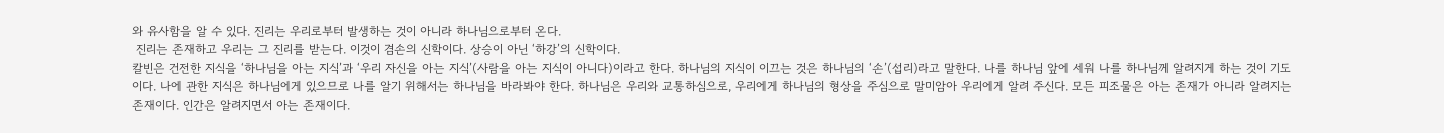와 유사함을 알 수 있다. 진리는 우리로부터 발생하는 것이 아니라 하나님으로부터 온다.
 진리는 존재하고 우리는 그 진리를 받는다. 이것이 겸손의 신학이다. 상승이 아닌 ‘하강’의 신학이다.
칼빈은 건전한 지식을 ‘하나님을 아는 지식’과 ‘우리 자신을 아는 지식’(사람을 아는 지식이 아니다)이라고 한다. 하나님의 지식이 이끄는 것은 하나님의 ‘손’(섭리)라고 말한다. 나를 하나님 앞에 세워 나를 하나님께 알려지게 하는 것이 기도이다. 나에 관한 지식은 하나님에게 있으므로 나를 알기 위해서는 하나님을 바라봐야 한다. 하나님은 우리와 교통하심으로, 우리에게 하나님의 형상을 주심으로 말미암아 우리에게 알려 주신다. 모든 피조물은 아는 존재가 아니라 알려지는 존재이다. 인간은 알려지면서 아는 존재이다.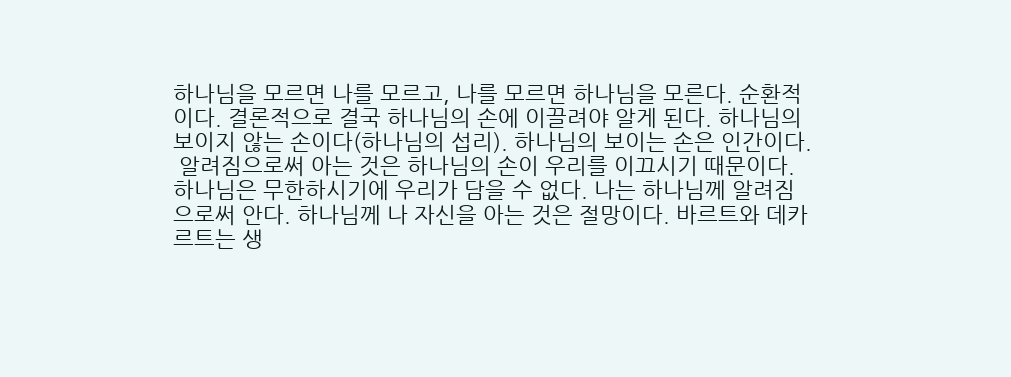하나님을 모르면 나를 모르고, 나를 모르면 하나님을 모른다. 순환적이다. 결론적으로 결국 하나님의 손에 이끌려야 알게 된다. 하나님의 보이지 않는 손이다(하나님의 섭리). 하나님의 보이는 손은 인간이다.
 알려짐으로써 아는 것은 하나님의 손이 우리를 이끄시기 때문이다. 하나님은 무한하시기에 우리가 담을 수 없다. 나는 하나님께 알려짐으로써 안다. 하나님께 나 자신을 아는 것은 절망이다. 바르트와 데카르트는 생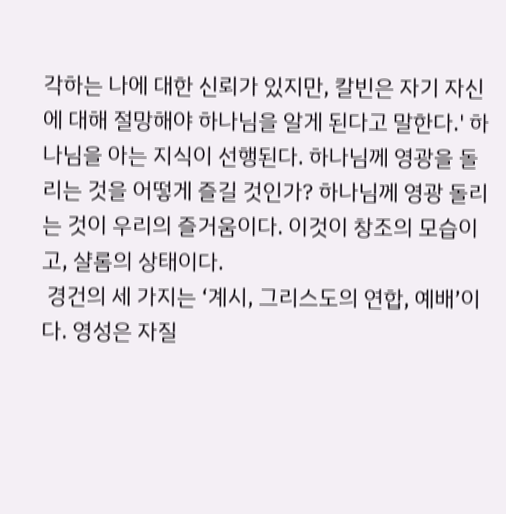각하는 나에 대한 신뢰가 있지만, 칼빈은 자기 자신에 대해 절망해야 하나님을 알게 된다고 말한다.' 하나님을 아는 지식이 선행된다. 하나님께 영광을 돌리는 것을 어떻게 즐길 것인가? 하나님께 영광 돌리는 것이 우리의 즐거움이다. 이것이 창조의 모습이고, 샬롬의 상태이다.
 경건의 세 가지는 ‘계시, 그리스도의 연합, 예배’이다. 영성은 자질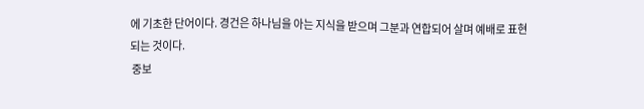에 기초한 단어이다. 경건은 하나님을 아는 지식을 받으며 그분과 연합되어 살며 예배로 표현되는 것이다.
 중보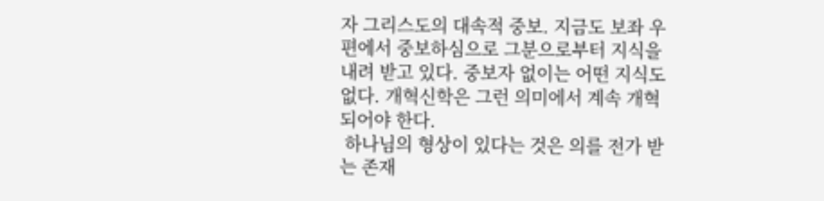자 그리스도의 대속적 중보. 지금도 보좌 우편에서 중보하심으로 그분으로부터 지식을 내려 받고 있다. 중보자 없이는 어떤 지식도 없다. 개혁신학은 그런 의미에서 계속 개혁되어야 한다.
 하나님의 형상이 있다는 것은 의를 전가 받는 존재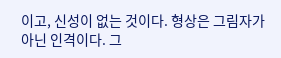이고, 신성이 없는 것이다. 형상은 그림자가 아닌 인격이다. 그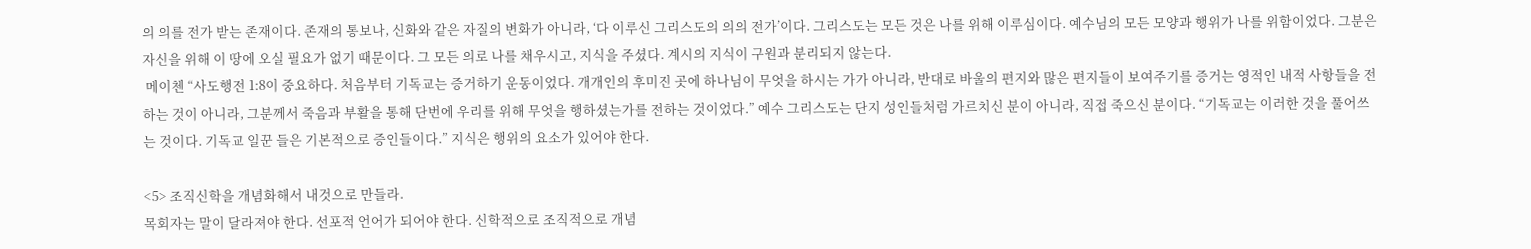의 의를 전가 받는 존재이다. 존재의 통보나, 신화와 같은 자질의 변화가 아니라, ‘다 이루신 그리스도의 의의 전가’이다. 그리스도는 모든 것은 나를 위해 이루심이다. 예수님의 모든 모양과 행위가 나를 위함이었다. 그분은 자신을 위해 이 땅에 오실 필요가 없기 때문이다. 그 모든 의로 나를 채우시고, 지식을 주셨다. 계시의 지식이 구원과 분리되지 않는다.
 메이첸 “사도행전 1:8이 중요하다. 처음부터 기독교는 증거하기 운동이었다. 개개인의 후미진 곳에 하나님이 무엇을 하시는 가가 아니라, 반대로 바울의 편지와 많은 편지들이 보여주기를 증거는 영적인 내적 사항들을 전하는 것이 아니라, 그분께서 죽음과 부활을 통해 단번에 우리를 위해 무엇을 행하셨는가를 전하는 것이었다.” 예수 그리스도는 단지 성인들처럼 가르치신 분이 아니라, 직접 죽으신 분이다. “기독교는 이러한 것을 풀어쓰는 것이다. 기독교 일꾼 들은 기본적으로 증인들이다.” 지식은 행위의 요소가 있어야 한다.

<5> 조직신학을 개념화해서 내것으로 만들라.
목회자는 말이 달라져야 한다. 선포적 언어가 되어야 한다. 신학적으로 조직적으로 개념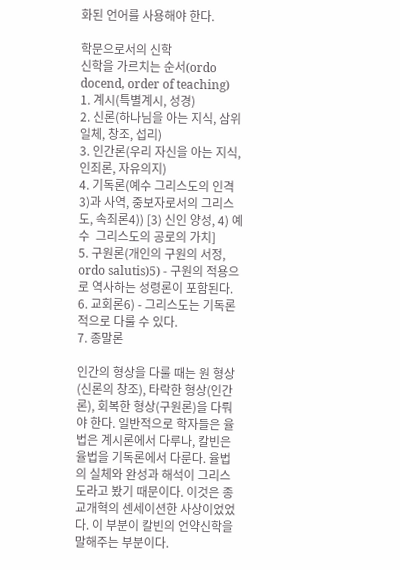화된 언어를 사용해야 한다.

학문으로서의 신학
신학을 가르치는 순서(ordo docend, order of teaching)
1. 계시(특별계시, 성경)
2. 신론(하나님을 아는 지식, 삼위일체, 창조, 섭리)
3. 인간론(우리 자신을 아는 지식, 인죄론, 자유의지)
4. 기독론(예수 그리스도의 인격3)과 사역, 중보자로서의 그리스도, 속죄론4)) [3) 신인 양성, 4) 예수  그리스도의 공로의 가치]
5. 구원론(개인의 구원의 서정, ordo salutis)5) - 구원의 적용으로 역사하는 성령론이 포함된다.
6. 교회론6) - 그리스도는 기독론적으로 다룰 수 있다.
7. 종말론

인간의 형상을 다룰 때는 원 형상(신론의 창조), 타락한 형상(인간론), 회복한 형상(구원론)을 다뤄야 한다. 일반적으로 학자들은 율법은 계시론에서 다루나, 칼빈은 율법을 기독론에서 다룬다. 율법의 실체와 완성과 해석이 그리스도라고 봤기 때문이다. 이것은 종교개혁의 센세이션한 사상이었었다. 이 부분이 칼빈의 언약신학을 말해주는 부분이다.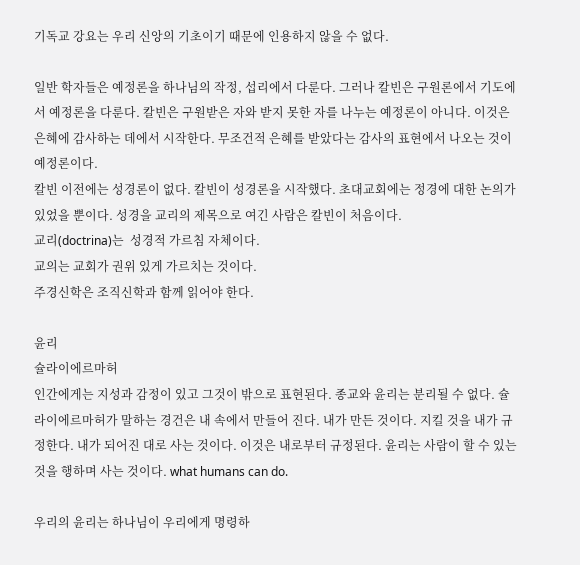기독교 강요는 우리 신앙의 기초이기 때문에 인용하지 않을 수 없다.

일반 학자들은 예정론을 하나님의 작정, 섭리에서 다룬다. 그러나 칼빈은 구원론에서 기도에서 예정론을 다룬다. 칼빈은 구원받은 자와 받지 못한 자를 나누는 예정론이 아니다. 이것은 은혜에 감사하는 데에서 시작한다. 무조건적 은혜를 받았다는 감사의 표현에서 나오는 것이 예정론이다.
칼빈 이전에는 성경론이 없다. 칼빈이 성경론을 시작했다. 초대교회에는 정경에 대한 논의가 있었을 뿐이다. 성경을 교리의 제목으로 여긴 사람은 칼빈이 처음이다.
교리(doctrina)는  성경적 가르침 자체이다.
교의는 교회가 권위 있게 가르치는 것이다.
주경신학은 조직신학과 함께 읽어야 한다.

윤리
슐라이에르마허
인간에게는 지성과 감정이 있고 그것이 밖으로 표현된다. 종교와 윤리는 분리될 수 없다. 슐라이에르마허가 말하는 경건은 내 속에서 만들어 진다. 내가 만든 것이다. 지킬 것을 내가 규정한다. 내가 되어진 대로 사는 것이다. 이것은 내로부터 규정된다. 윤리는 사람이 할 수 있는 것을 행하며 사는 것이다. what humans can do.

우리의 윤리는 하나님이 우리에게 명령하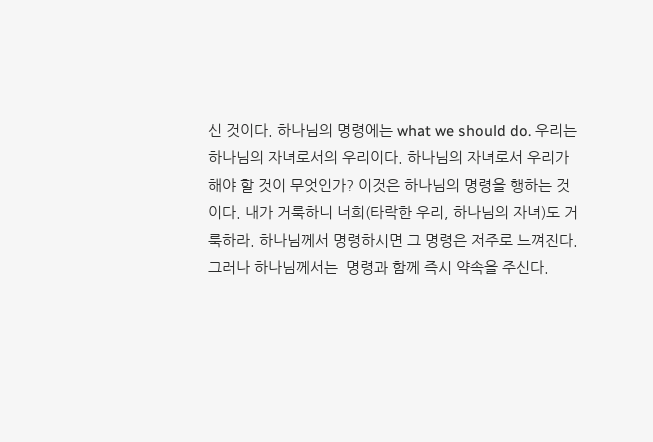신 것이다. 하나님의 명령에는 what we should do. 우리는 하나님의 자녀로서의 우리이다. 하나님의 자녀로서 우리가 해야 할 것이 무엇인가? 이것은 하나님의 명령을 행하는 것이다. 내가 거룩하니 너희(타락한 우리, 하나님의 자녀)도 거룩하라. 하나님께서 명령하시면 그 명령은 저주로 느껴진다. 그러나 하나님께서는  명령과 함께 즉시 약속을 주신다.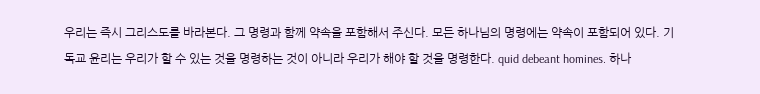우리는 즉시 그리스도를 바라본다. 그 명령과 함께 약속을 포함해서 주신다. 모든 하나님의 명령에는 약속이 포함되어 있다. 기독교 윤리는 우리가 할 수 있는 것을 명령하는 것이 아니라 우리가 해야 할 것을 명령한다. quid debeant homines. 하나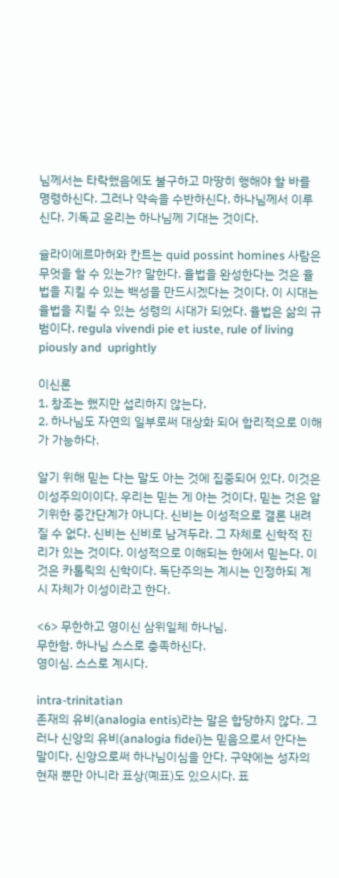님께서는 타락했음에도 불구하고 마땅히 행해야 할 바를 명령하신다. 그러나 약속을 수반하신다. 하나님께서 이루신다. 기독교 윤리는 하나님께 기대는 것이다.

슐라이에르마허와 칸트는 quid possint homines 사람은 무엇을 할 수 있는가? 말한다. 율법을 완성한다는 것은 율법을 지킬 수 있는 백성을 만드시겠다는 것이다. 이 시대는 율법을 지킬 수 있는 성령의 시대가 되었다. 율법은 삶의 규범이다. regula vivendi pie et iuste, rule of living piously and  uprightly

이신론
1. 창조는 했지만 섭리하지 않는다.
2. 하나님도 자연의 일부로써 대상화 되어 합리적으로 이해가 가능하다.

알기 위해 믿는 다는 말도 아는 것에 집중되어 있다. 이것은 이성주의이이다. 우리는 믿는 게 아는 것이다. 믿는 것은 알기위한 중간단계가 아니다. 신비는 이성적으로 결론 내려질 수 없다. 신비는 신비로 남겨두라. 그 자체로 신학적 진리가 있는 것이다. 이성적으로 이해되는 한에서 믿는다. 이것은 카톨릭의 신학이다. 독단주의는 계시는 인정하되 계시 자체가 이성이라고 한다.

<6> 무한하고 영이신 삼위일체 하나님.
무한함. 하나님 스스로 충족하신다.
영이심. 스스로 계시다.

intra-trinitatian
존재의 유비(analogia entis)라는 말은 합당하지 않다. 그러나 신앙의 유비(analogia fidei)는 믿음으로서 안다는 말이다. 신앙으로써 하나님이심을 안다. 구약에는 성자의 현재 뿐만 아니라 표상(예표)도 있으시다. 표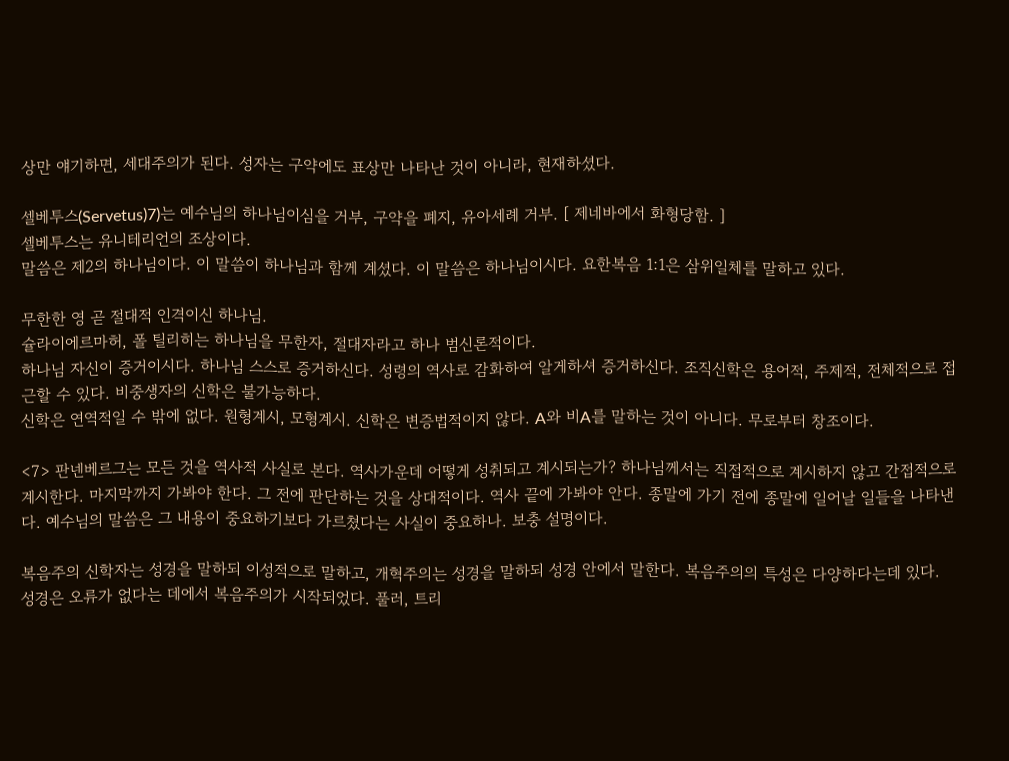상만 얘기하면, 세대주의가 된다. 성자는 구약에도 표상만 나타난 것이 아니라, 현재하셨다.

셀베투스(Servetus)7)는 예수님의 하나님이심을 거부, 구약을 폐지, 유아세례 거부. [ 제네바에서 화형당함. ]
셀베투스는 유니테리언의 조상이다.
말씀은 제2의 하나님이다. 이 말씀이 하나님과 함께 계셨다. 이 말씀은 하나님이시다. 요한복음 1:1은 삼위일체를 말하고 있다.

무한한 영 곧 절대적 인격이신 하나님.
슐라이에르마허, 폴 틸리히는 하나님을 무한자, 절대자라고 하나 범신론적이다.
하나님 자신이 증거이시다. 하나님 스스로 증거하신다. 성령의 역사로 감화하여 알게하셔 증거하신다. 조직신학은 용어적, 주제적, 전체적으로 접근할 수 있다. 비중생자의 신학은 불가능하다.
신학은 연역적일 수 밖에 없다. 원형계시, 모형계시. 신학은 변증법적이지 않다. A와 비A를 말하는 것이 아니다. 무로부터 창조이다.

<7> 판넨베르그는 모든 것을 역사적 사실로 본다. 역사가운데 어떻게 성취되고 계시되는가? 하나님께서는 직접적으로 계시하지 않고 간접적으로 계시한다. 마지막까지 가봐야 한다. 그 전에 판단하는 것을 상대적이다. 역사 끝에 가봐야 안다. 종말에 가기 전에 종말에 일어날 일들을 나타낸다. 예수님의 말씀은 그 내용이 중요하기보다 가르쳤다는 사실이 중요하나. 보충 설명이다.

복음주의 신학자는 성경을 말하되 이성적으로 말하고, 개혁주의는 성경을 말하되 성경 안에서 말한다. 복음주의의 특성은 다양하다는데 있다. 성경은 오류가 없다는 데에서 복음주의가 시작되었다. 풀러, 트리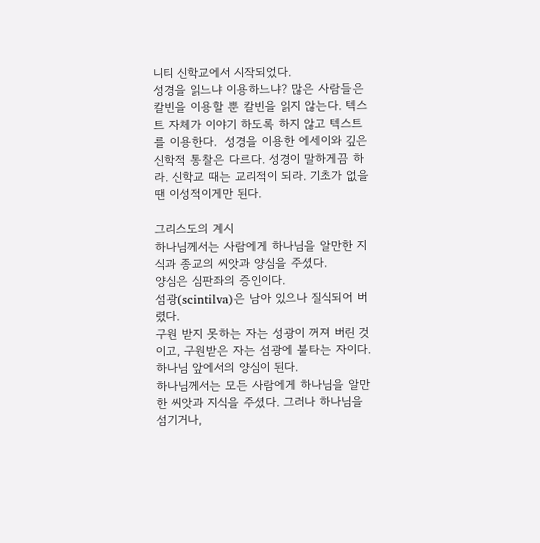니티 신학교에서 시작되었다.
성경을 읽느냐 이용하느냐? 많은 사람들은 칼빈을 이용할 뿐 칼빈을 읽지 않는다. 텍스트 자체가 이야기 하도록 하지 않고 텍스트를 이용한다.  성경을 이용한 에세이와 깊은 신학적 통찰은 다르다. 성경이 말하게끔 하라. 신학교 때는 교리적이 되라. 기초가 없을 땐 이성적이게만 된다.

그리스도의 계시
하나님께서는 사람에게 하나님을 알만한 지식과 종교의 씨앗과 양심을 주셨다.
양심은 심판좌의 증인이다.
섬광(scintilva)은 남아 있으나 질식되어 버렸다.
구원 받지 못하는 자는 성광이 꺼져 버린 것이고, 구원받은 자는 섬광에 불타는 자이다.
하나님 앞에서의 양심이 된다.
하나님께서는 모든 사람에게 하나님을 알만한 씨앗과 지식을 주셨다. 그러나 하나님을 섬기거나,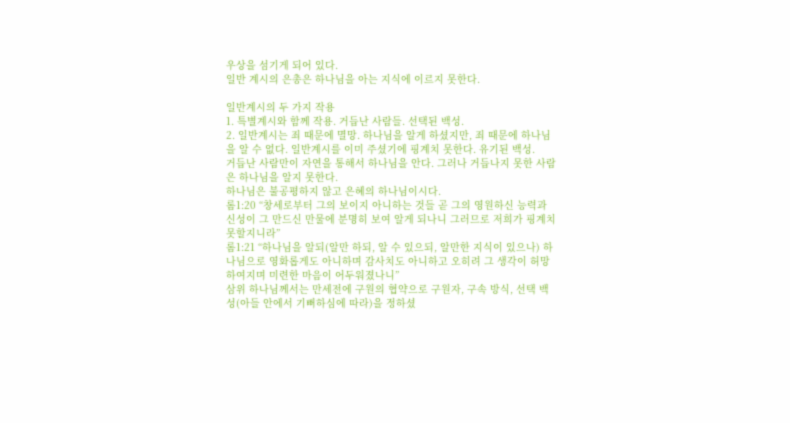우상을 섬기게 되어 있다.
일반 계시의 은총은 하나님을 아는 지식에 이르지 못한다.

일반계시의 두 가지 작용
1. 특별계시와 함께 작용. 거듭난 사람들. 선택된 백성.
2. 일반계시는 죄 때문에 멸망. 하나님을 알게 하셨지만, 죄 때문에 하나님을 알 수 없다. 일반계시를 이미 주셨기에 핑계치 못한다. 유기된 백성.
거듭난 사람만이 자연을 통해서 하나님을 안다. 그러나 거듭나지 못한 사람은 하나님을 알지 못한다.
하나님은 불공평하지 않고 은혜의 하나님이시다.
롬1:20 “창세로부터 그의 보이지 아니하는 것들 곧 그의 영원하신 능력과 신성이 그 만드신 만물에 분명히 보여 알게 되나니 그러므로 저희가 핑계치 못할지니라”
롬1:21 “하나님을 알되(알만 하되, 알 수 있으되, 알만한 지식이 있으나) 하나님으로 영화롭게도 아니하며 감사치도 아니하고 오히려 그 생각이 허망하여지며 미련한 마음이 어두워졌나니”
삼위 하나님께서는 만세전에 구원의 협약으로 구원자, 구속 방식, 선택 백성(아들 안에서 기뻐하심에 따라)을 정하셨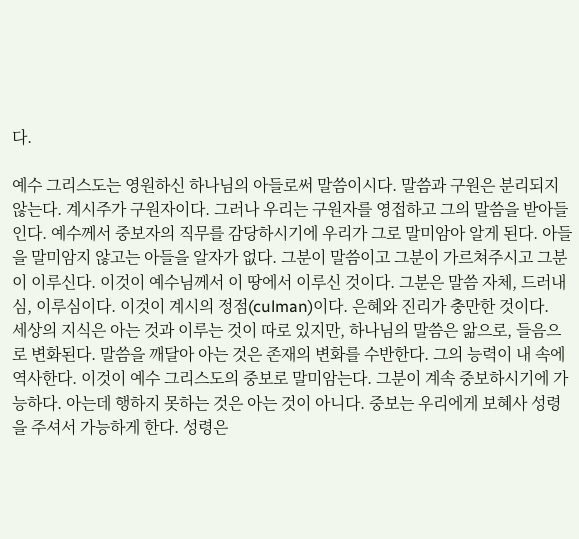다.

예수 그리스도는 영원하신 하나님의 아들로써 말씀이시다. 말씀과 구원은 분리되지 않는다. 계시주가 구원자이다. 그러나 우리는 구원자를 영접하고 그의 말씀을 받아들인다. 예수께서 중보자의 직무를 감당하시기에 우리가 그로 말미암아 알게 된다. 아들을 말미암지 않고는 아들을 알자가 없다. 그분이 말씀이고 그분이 가르쳐주시고 그분이 이루신다. 이것이 예수님께서 이 땅에서 이루신 것이다. 그분은 말씀 자체, 드러내심, 이루심이다. 이것이 계시의 정점(culman)이다. 은혜와 진리가 충만한 것이다.
세상의 지식은 아는 것과 이루는 것이 따로 있지만, 하나님의 말씀은 앎으로, 들음으로 변화된다. 말씀을 깨달아 아는 것은 존재의 변화를 수반한다. 그의 능력이 내 속에 역사한다. 이것이 예수 그리스도의 중보로 말미암는다. 그분이 계속 중보하시기에 가능하다. 아는데 행하지 못하는 것은 아는 것이 아니다. 중보는 우리에게 보혜사 성령을 주셔서 가능하게 한다. 성령은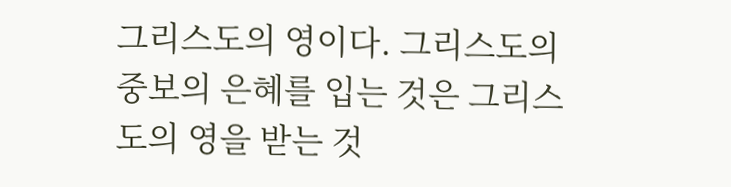그리스도의 영이다. 그리스도의 중보의 은혜를 입는 것은 그리스도의 영을 받는 것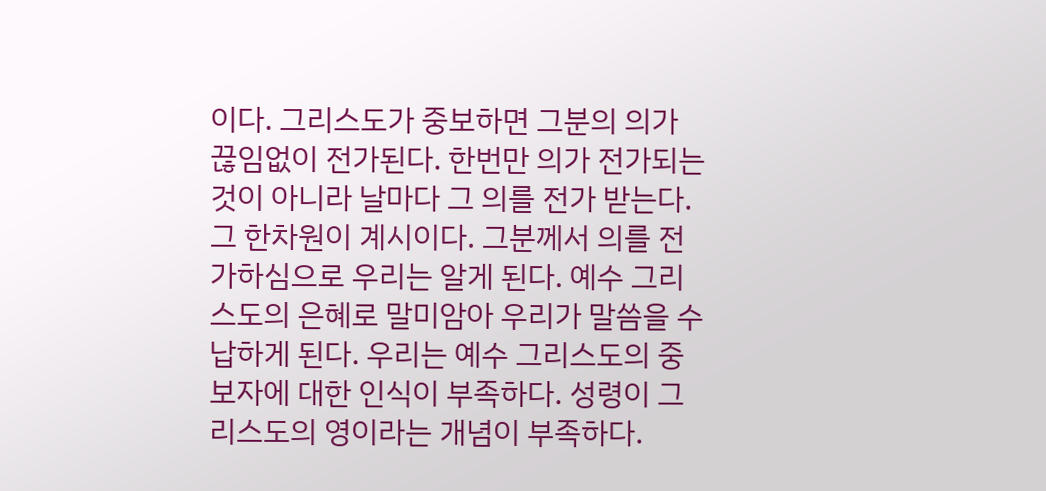이다. 그리스도가 중보하면 그분의 의가 끊임없이 전가된다. 한번만 의가 전가되는 것이 아니라 날마다 그 의를 전가 받는다. 그 한차원이 계시이다. 그분께서 의를 전가하심으로 우리는 알게 된다. 예수 그리스도의 은혜로 말미암아 우리가 말씀을 수납하게 된다. 우리는 예수 그리스도의 중보자에 대한 인식이 부족하다. 성령이 그리스도의 영이라는 개념이 부족하다.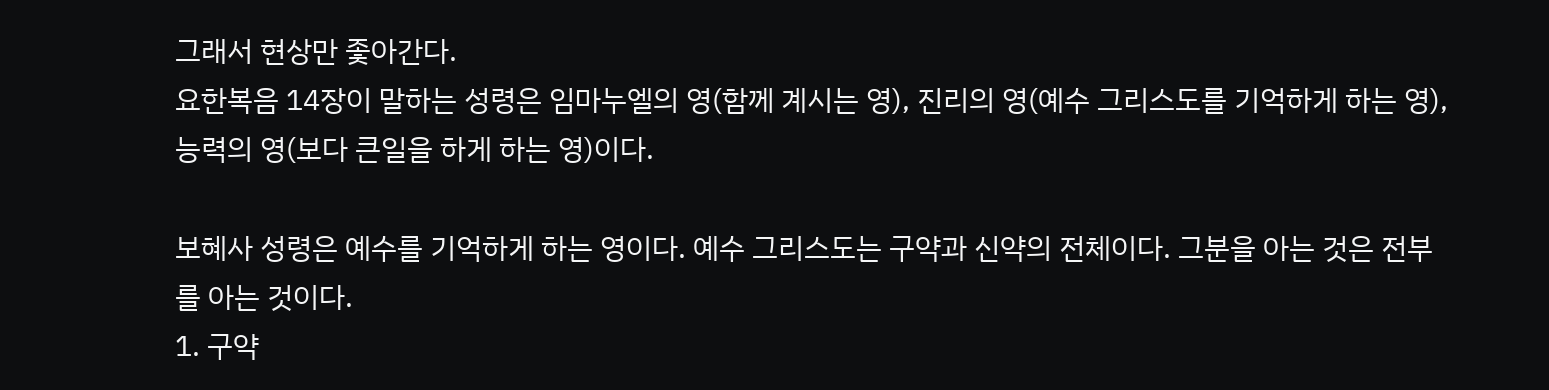그래서 현상만 좇아간다.
요한복음 14장이 말하는 성령은 임마누엘의 영(함께 계시는 영), 진리의 영(예수 그리스도를 기억하게 하는 영), 능력의 영(보다 큰일을 하게 하는 영)이다.

보혜사 성령은 예수를 기억하게 하는 영이다. 예수 그리스도는 구약과 신약의 전체이다. 그분을 아는 것은 전부를 아는 것이다.
1. 구약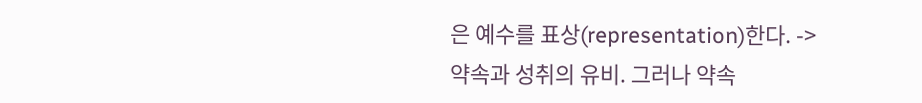은 예수를 표상(representation)한다. -> 약속과 성취의 유비. 그러나 약속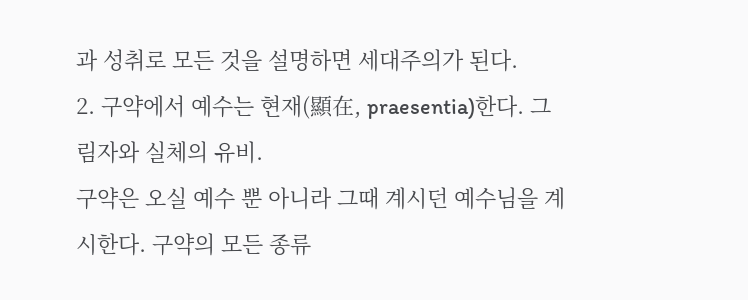과 성취로 모든 것을 설명하면 세대주의가 된다.
2. 구약에서 예수는 현재(顯在, praesentia)한다. 그림자와 실체의 유비.
구약은 오실 예수 뿐 아니라 그때 계시던 예수님을 계시한다. 구약의 모든 종류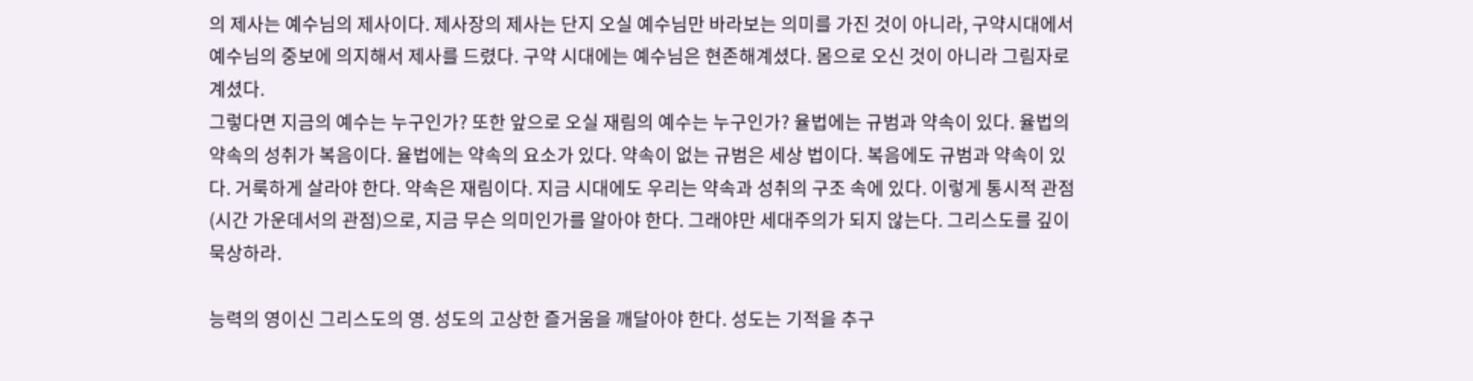의 제사는 예수님의 제사이다. 제사장의 제사는 단지 오실 예수님만 바라보는 의미를 가진 것이 아니라, 구약시대에서 예수님의 중보에 의지해서 제사를 드렸다. 구약 시대에는 예수님은 현존해계셨다. 몸으로 오신 것이 아니라 그림자로 계셨다.
그렇다면 지금의 예수는 누구인가? 또한 앞으로 오실 재림의 예수는 누구인가? 율법에는 규범과 약속이 있다. 율법의 약속의 성취가 복음이다. 율법에는 약속의 요소가 있다. 약속이 없는 규범은 세상 법이다. 복음에도 규범과 약속이 있다. 거룩하게 살라야 한다. 약속은 재림이다. 지금 시대에도 우리는 약속과 성취의 구조 속에 있다. 이렇게 통시적 관점(시간 가운데서의 관점)으로, 지금 무슨 의미인가를 알아야 한다. 그래야만 세대주의가 되지 않는다. 그리스도를 깊이 묵상하라.

능력의 영이신 그리스도의 영. 성도의 고상한 즐거움을 깨달아야 한다. 성도는 기적을 추구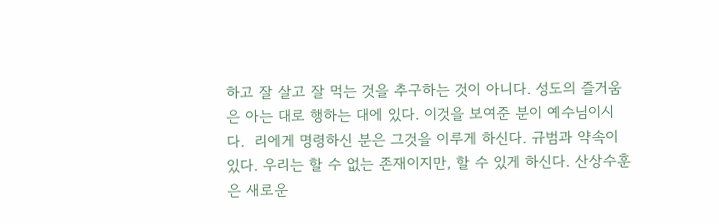하고 잘 살고 잘 먹는 것을 추구하는 것이 아니다. 성도의 즐거움은 아는 대로 행하는 대에 있다. 이것을 보여준 분이 예수님이시다.  리에게 명령하신 분은 그것을 이루게 하신다. 규범과 약속이 있다. 우리는 할 수 없는 존재이지만, 할 수 있게 하신다. 산상수훈은 새로운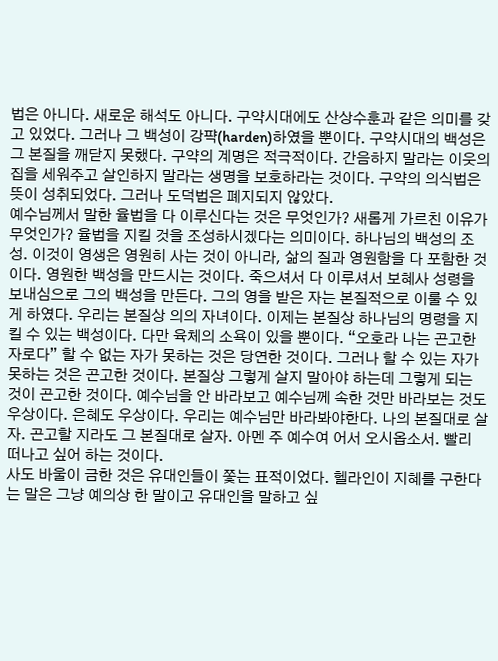법은 아니다. 새로운 해석도 아니다. 구약시대에도 산상수훈과 같은 의미를 갖고 있었다. 그러나 그 백성이 강퍅(harden)하였을 뿐이다. 구약시대의 백성은 그 본질을 깨닫지 못했다. 구약의 계명은 적극적이다. 간음하지 말라는 이웃의 집을 세워주고 살인하지 말라는 생명을 보호하라는 것이다. 구약의 의식법은 뜻이 성취되었다. 그러나 도덕법은 폐지되지 않았다.
예수님께서 말한 율법을 다 이루신다는 것은 무엇인가? 새롭게 가르친 이유가 무엇인가? 율법을 지킬 것을 조성하시겠다는 의미이다. 하나님의 백성의 조성. 이것이 영생은 영원히 사는 것이 아니라, 삶의 질과 영원함을 다 포함한 것이다. 영원한 백성을 만드시는 것이다. 죽으셔서 다 이루셔서 보혜사 성령을 보내심으로 그의 백성을 만든다. 그의 영을 받은 자는 본질적으로 이룰 수 있게 하였다. 우리는 본질상 의의 자녀이다. 이제는 본질상 하나님의 명령을 지킬 수 있는 백성이다. 다만 육체의 소욕이 있을 뿐이다. “오호라 나는 곤고한 자로다” 할 수 없는 자가 못하는 것은 당연한 것이다. 그러나 할 수 있는 자가 못하는 것은 곤고한 것이다. 본질상 그렇게 살지 말아야 하는데 그렇게 되는 것이 곤고한 것이다. 예수님을 안 바라보고 예수님께 속한 것만 바라보는 것도 우상이다. 은혜도 우상이다. 우리는 예수님만 바라봐야한다. 나의 본질대로 살자. 곤고할 지라도 그 본질대로 살자. 아멘 주 예수여 어서 오시옵소서. 빨리 떠나고 싶어 하는 것이다.
사도 바울이 금한 것은 유대인들이 쫓는 표적이었다. 헬라인이 지혜를 구한다는 말은 그냥 예의상 한 말이고 유대인을 말하고 싶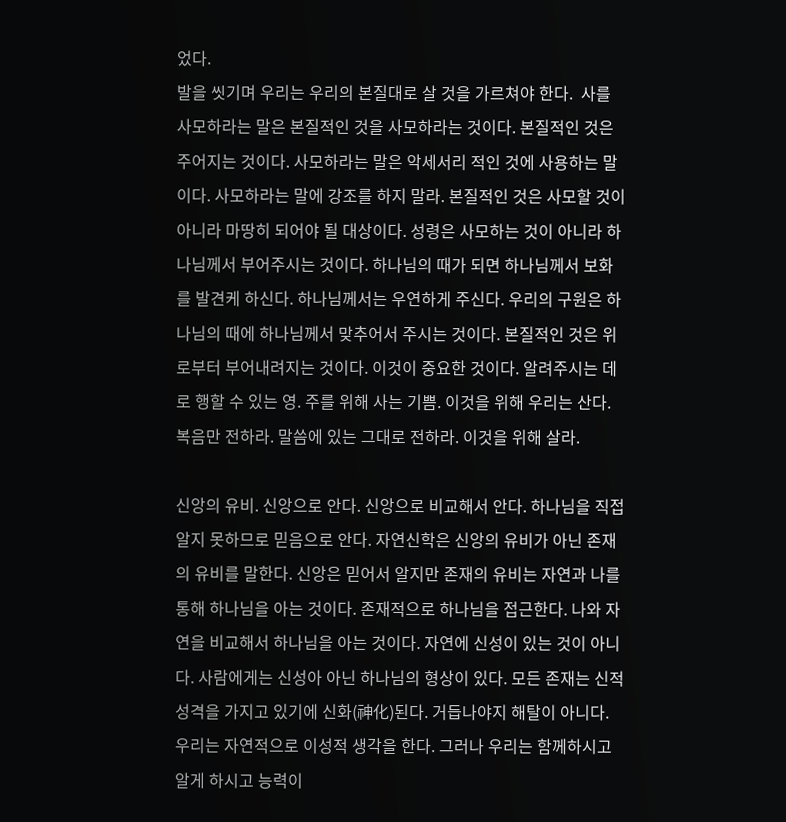었다.
발을 씻기며 우리는 우리의 본질대로 살 것을 가르쳐야 한다.  사를 사모하라는 말은 본질적인 것을 사모하라는 것이다. 본질적인 것은 주어지는 것이다. 사모하라는 말은 악세서리 적인 것에 사용하는 말이다. 사모하라는 말에 강조를 하지 말라. 본질적인 것은 사모할 것이 아니라 마땅히 되어야 될 대상이다. 성령은 사모하는 것이 아니라 하나님께서 부어주시는 것이다. 하나님의 때가 되면 하나님께서 보화를 발견케 하신다. 하나님께서는 우연하게 주신다. 우리의 구원은 하나님의 때에 하나님께서 맞추어서 주시는 것이다. 본질적인 것은 위로부터 부어내려지는 것이다. 이것이 중요한 것이다. 알려주시는 데로 행할 수 있는 영. 주를 위해 사는 기쁨. 이것을 위해 우리는 산다. 복음만 전하라. 말씀에 있는 그대로 전하라. 이것을 위해 살라.

신앙의 유비. 신앙으로 안다. 신앙으로 비교해서 안다. 하나님을 직접 알지 못하므로 믿음으로 안다. 자연신학은 신앙의 유비가 아닌 존재의 유비를 말한다. 신앙은 믿어서 알지만 존재의 유비는 자연과 나를 통해 하나님을 아는 것이다. 존재적으로 하나님을 접근한다. 나와 자연을 비교해서 하나님을 아는 것이다. 자연에 신성이 있는 것이 아니다. 사람에게는 신성아 아닌 하나님의 형상이 있다. 모든 존재는 신적 성격을 가지고 있기에 신화(神化)된다. 거듭나야지 해탈이 아니다. 우리는 자연적으로 이성적 생각을 한다. 그러나 우리는 함께하시고 알게 하시고 능력이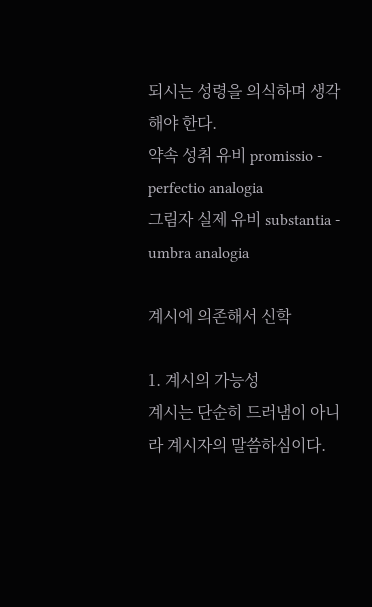되시는 성령을 의식하며 생각해야 한다.
약속 성취 유비 promissio - perfectio analogia
그림자 실제 유비 substantia - umbra analogia

계시에 의존해서 신학

1. 계시의 가능성
계시는 단순히 드러냄이 아니라 계시자의 말씀하심이다.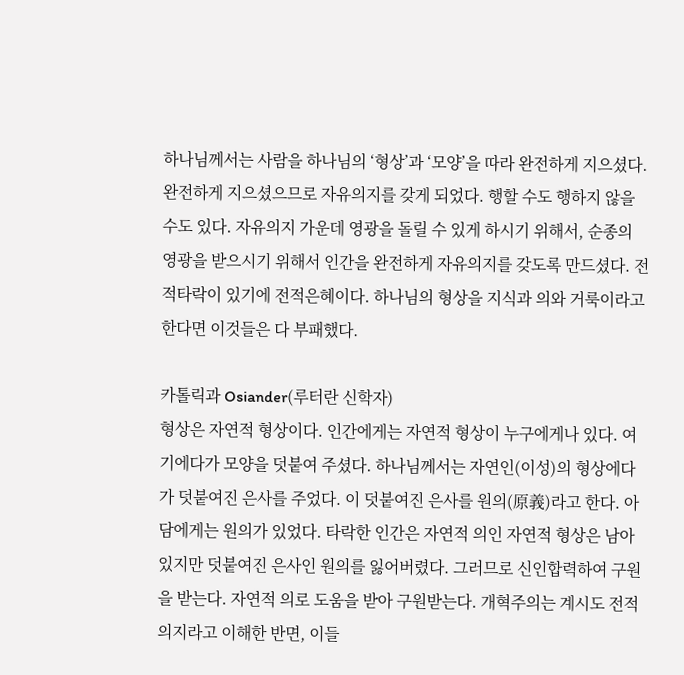하나님께서는 사람을 하나님의 ‘형상’과 ‘모양’을 따라 완전하게 지으셨다. 완전하게 지으셨으므로 자유의지를 갖게 되었다. 행할 수도 행하지 않을 수도 있다. 자유의지 가운데 영광을 돌릴 수 있게 하시기 위해서, 순종의 영광을 받으시기 위해서 인간을 완전하게 자유의지를 갖도록 만드셨다. 전적타락이 있기에 전적은혜이다. 하나님의 형상을 지식과 의와 거룩이라고 한다면 이것들은 다 부패했다.

카톨릭과 Osiander(루터란 신학자)
형상은 자연적 형상이다. 인간에게는 자연적 형상이 누구에게나 있다. 여기에다가 모양을 덧붙여 주셨다. 하나님께서는 자연인(이성)의 형상에다가 덧붙여진 은사를 주었다. 이 덧붙여진 은사를 원의(原義)라고 한다. 아담에게는 원의가 있었다. 타락한 인간은 자연적 의인 자연적 형상은 남아 있지만 덧붙여진 은사인 원의를 잃어버렸다. 그러므로 신인합력하여 구원을 받는다. 자연적 의로 도움을 받아 구원받는다. 개혁주의는 계시도 전적 의지라고 이해한 반면, 이들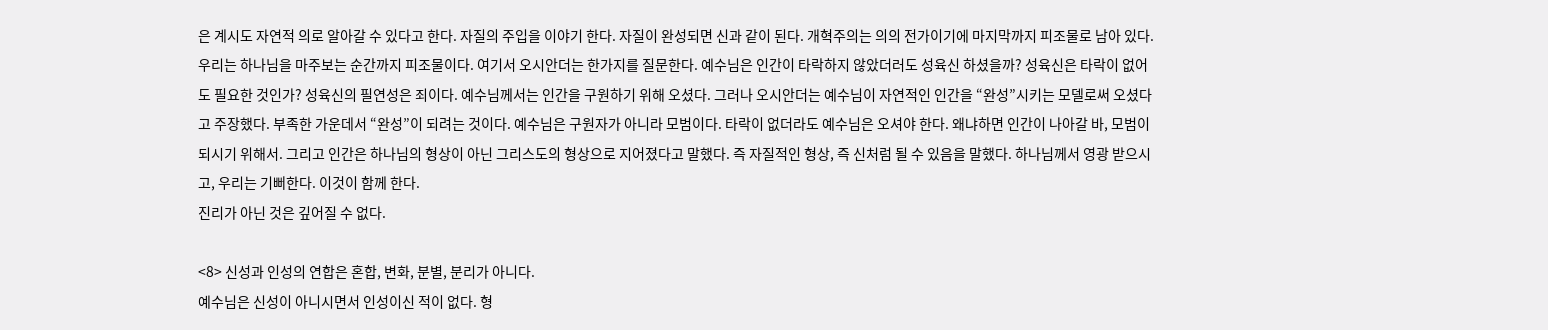은 계시도 자연적 의로 알아갈 수 있다고 한다. 자질의 주입을 이야기 한다. 자질이 완성되면 신과 같이 된다. 개혁주의는 의의 전가이기에 마지막까지 피조물로 남아 있다. 우리는 하나님을 마주보는 순간까지 피조물이다. 여기서 오시안더는 한가지를 질문한다. 예수님은 인간이 타락하지 않았더러도 성육신 하셨을까? 성육신은 타락이 없어도 필요한 것인가? 성육신의 필연성은 죄이다. 예수님께서는 인간을 구원하기 위해 오셨다. 그러나 오시안더는 예수님이 자연적인 인간을 “완성”시키는 모델로써 오셨다고 주장했다. 부족한 가운데서 “완성”이 되려는 것이다. 예수님은 구원자가 아니라 모범이다. 타락이 없더라도 예수님은 오셔야 한다. 왜냐하면 인간이 나아갈 바, 모범이 되시기 위해서. 그리고 인간은 하나님의 형상이 아닌 그리스도의 형상으로 지어졌다고 말했다. 즉 자질적인 형상, 즉 신처럼 될 수 있음을 말했다. 하나님께서 영광 받으시고, 우리는 기뻐한다. 이것이 함께 한다.
진리가 아닌 것은 깊어질 수 없다.

<8> 신성과 인성의 연합은 혼합, 변화, 분별, 분리가 아니다.
예수님은 신성이 아니시면서 인성이신 적이 없다. 형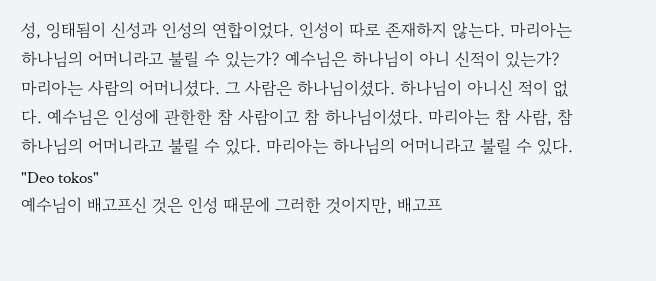성, 잉태됨이 신성과 인성의 연합이었다. 인성이 따로 존재하지 않는다. 마리아는 하나님의 어머니라고 불릴 수 있는가? 예수님은 하나님이 아니 신적이 있는가? 마리아는 사람의 어머니셨다. 그 사람은 하나님이셨다. 하나님이 아니신 적이 없다. 예수님은 인성에 관한한 참 사람이고 참 하나님이셨다. 마리아는 참 사람, 참 하나님의 어머니라고 불릴 수 있다. 마리아는 하나님의 어머니라고 불릴 수 있다. "Deo tokos"
예수님이 배고프신 것은 인성 때문에 그러한 것이지만, 배고프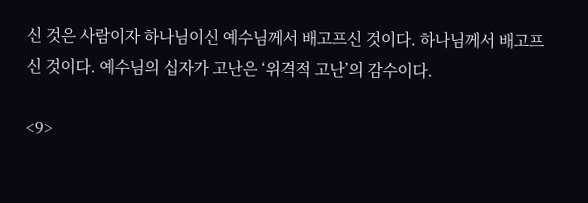신 것은 사람이자 하나님이신 예수님께서 배고프신 것이다. 하나님께서 배고프신 것이다. 예수님의 십자가 고난은 ‘위격적 고난’의 감수이다.

<9>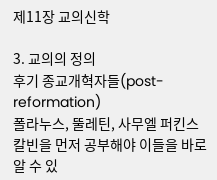제11장 교의신학

3. 교의의 정의
후기 종교개혁자들(post-reformation)
폴라누스, 뚤레틴, 사무엘 퍼킨스
칼빈을 먼저 공부해야 이들을 바로 알 수 있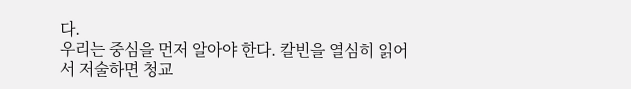다.
우리는 중심을 먼저 알아야 한다. 칼빈을 열심히 읽어서 저술하면 청교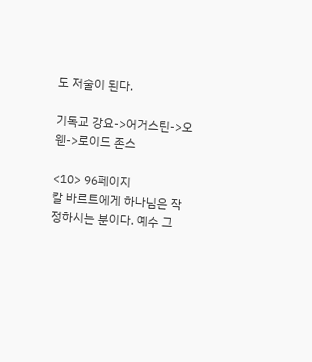도 저술이 된다.

기독교 강요->어거스틴->오웬->로이드 존스

<10> 96페이지
칼 바르트에게 하나님은 작정하시는 분이다. 예수 그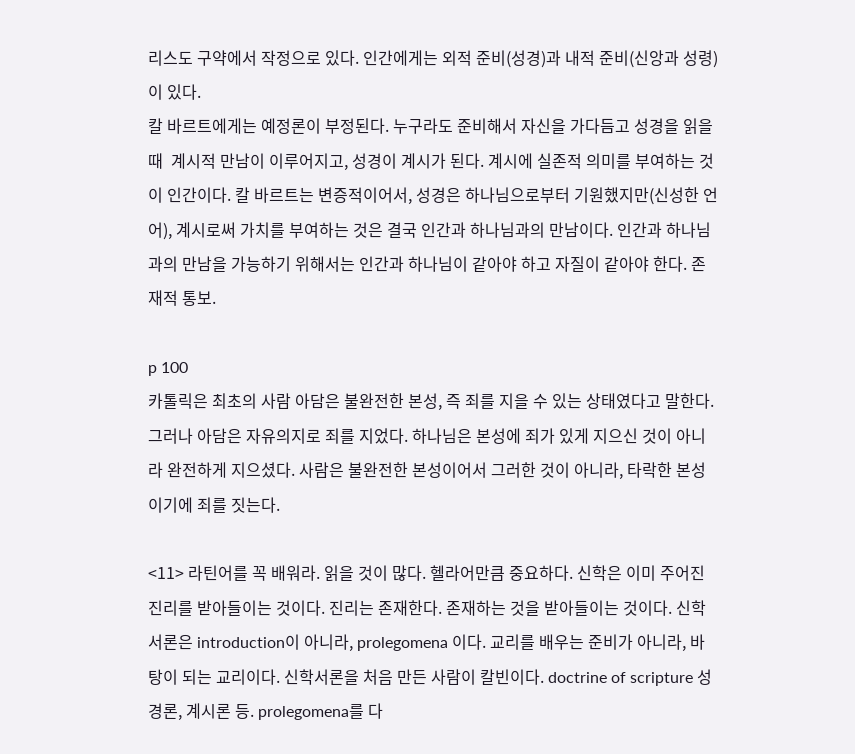리스도 구약에서 작정으로 있다. 인간에게는 외적 준비(성경)과 내적 준비(신앙과 성령)이 있다.
칼 바르트에게는 예정론이 부정된다. 누구라도 준비해서 자신을 가다듬고 성경을 읽을 때  계시적 만남이 이루어지고, 성경이 계시가 된다. 계시에 실존적 의미를 부여하는 것이 인간이다. 칼 바르트는 변증적이어서, 성경은 하나님으로부터 기원했지만(신성한 언어), 계시로써 가치를 부여하는 것은 결국 인간과 하나님과의 만남이다. 인간과 하나님과의 만남을 가능하기 위해서는 인간과 하나님이 같아야 하고 자질이 같아야 한다. 존재적 통보.

p 100
카톨릭은 최초의 사람 아담은 불완전한 본성, 즉 죄를 지을 수 있는 상태였다고 말한다.
그러나 아담은 자유의지로 죄를 지었다. 하나님은 본성에 죄가 있게 지으신 것이 아니라 완전하게 지으셨다. 사람은 불완전한 본성이어서 그러한 것이 아니라, 타락한 본성이기에 죄를 짓는다.

<11> 라틴어를 꼭 배워라. 읽을 것이 많다. 헬라어만큼 중요하다. 신학은 이미 주어진 진리를 받아들이는 것이다. 진리는 존재한다. 존재하는 것을 받아들이는 것이다. 신학서론은 introduction이 아니라, prolegomena 이다. 교리를 배우는 준비가 아니라, 바탕이 되는 교리이다. 신학서론을 처음 만든 사람이 칼빈이다. doctrine of scripture 성경론, 계시론 등. prolegomena를 다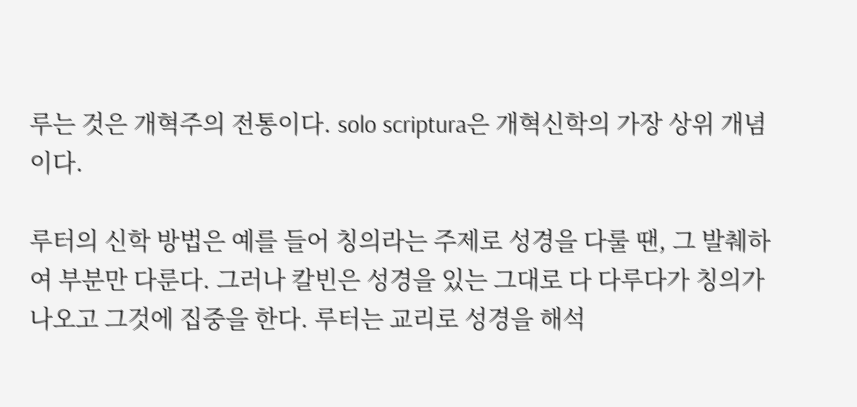루는 것은 개혁주의 전통이다. solo scriptura은 개혁신학의 가장 상위 개념이다.

루터의 신학 방법은 예를 들어 칭의라는 주제로 성경을 다룰 땐, 그 발췌하여 부분만 다룬다. 그러나 칼빈은 성경을 있는 그대로 다 다루다가 칭의가 나오고 그것에 집중을 한다. 루터는 교리로 성경을 해석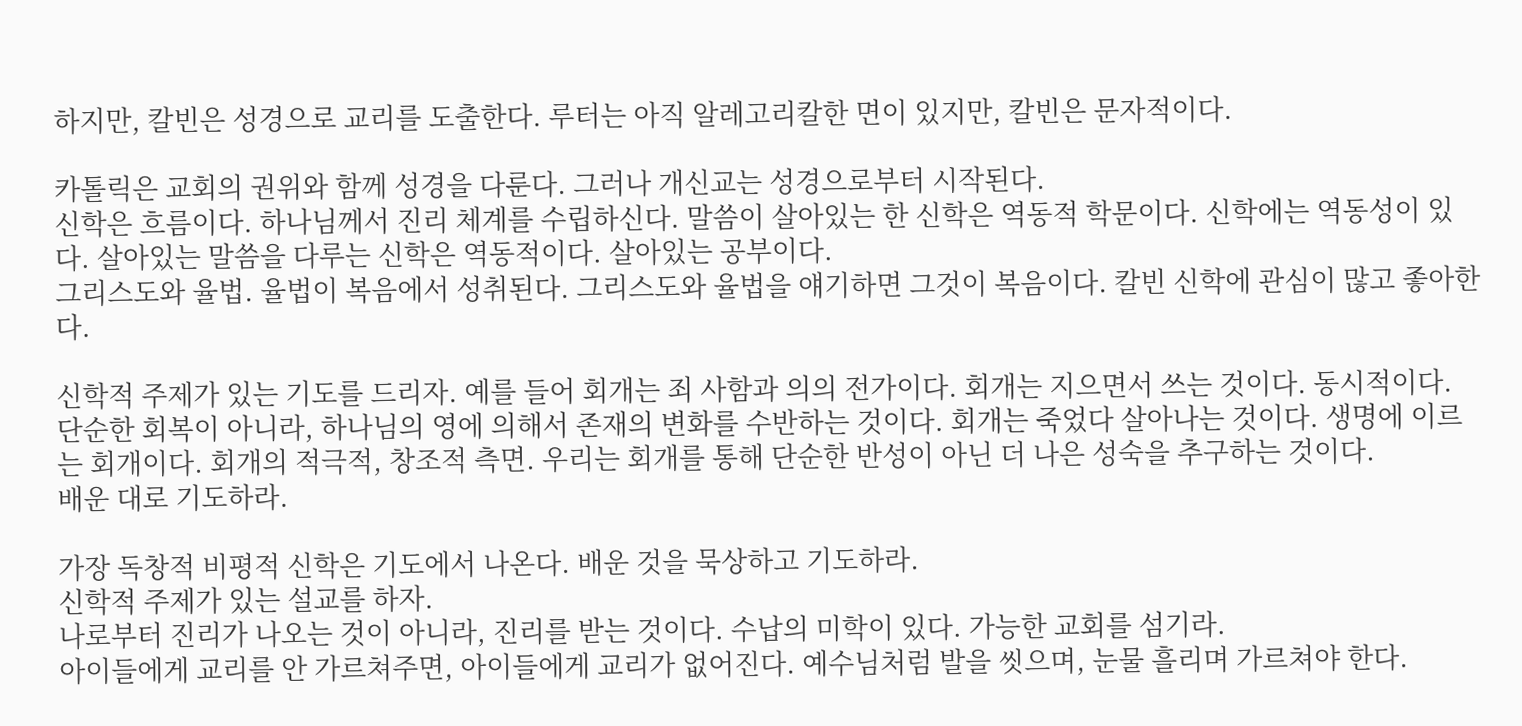하지만, 칼빈은 성경으로 교리를 도출한다. 루터는 아직 알레고리칼한 면이 있지만, 칼빈은 문자적이다.

카톨릭은 교회의 권위와 함께 성경을 다룬다. 그러나 개신교는 성경으로부터 시작된다.
신학은 흐름이다. 하나님께서 진리 체계를 수립하신다. 말씀이 살아있는 한 신학은 역동적 학문이다. 신학에는 역동성이 있다. 살아있는 말씀을 다루는 신학은 역동적이다. 살아있는 공부이다.
그리스도와 율법. 율법이 복음에서 성취된다. 그리스도와 율법을 얘기하면 그것이 복음이다. 칼빈 신학에 관심이 많고 좋아한다.

신학적 주제가 있는 기도를 드리자. 예를 들어 회개는 죄 사함과 의의 전가이다. 회개는 지으면서 쓰는 것이다. 동시적이다. 단순한 회복이 아니라, 하나님의 영에 의해서 존재의 변화를 수반하는 것이다. 회개는 죽었다 살아나는 것이다. 생명에 이르는 회개이다. 회개의 적극적, 창조적 측면. 우리는 회개를 통해 단순한 반성이 아닌 더 나은 성숙을 추구하는 것이다.
배운 대로 기도하라.

가장 독창적 비평적 신학은 기도에서 나온다. 배운 것을 묵상하고 기도하라.
신학적 주제가 있는 설교를 하자.
나로부터 진리가 나오는 것이 아니라, 진리를 받는 것이다. 수납의 미학이 있다. 가능한 교회를 섬기라.
아이들에게 교리를 안 가르쳐주면, 아이들에게 교리가 없어진다. 예수님처럼 발을 씻으며, 눈물 흘리며 가르쳐야 한다.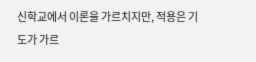신학교에서 이론을 가르치지만, 적용은 기도가 가르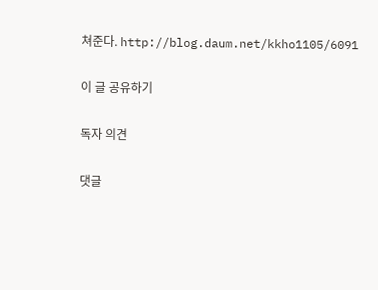쳐준다. http://blog.daum.net/kkho1105/6091

이 글 공유하기

독자 의견

댓글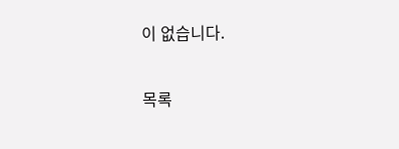이 없습니다.

목록